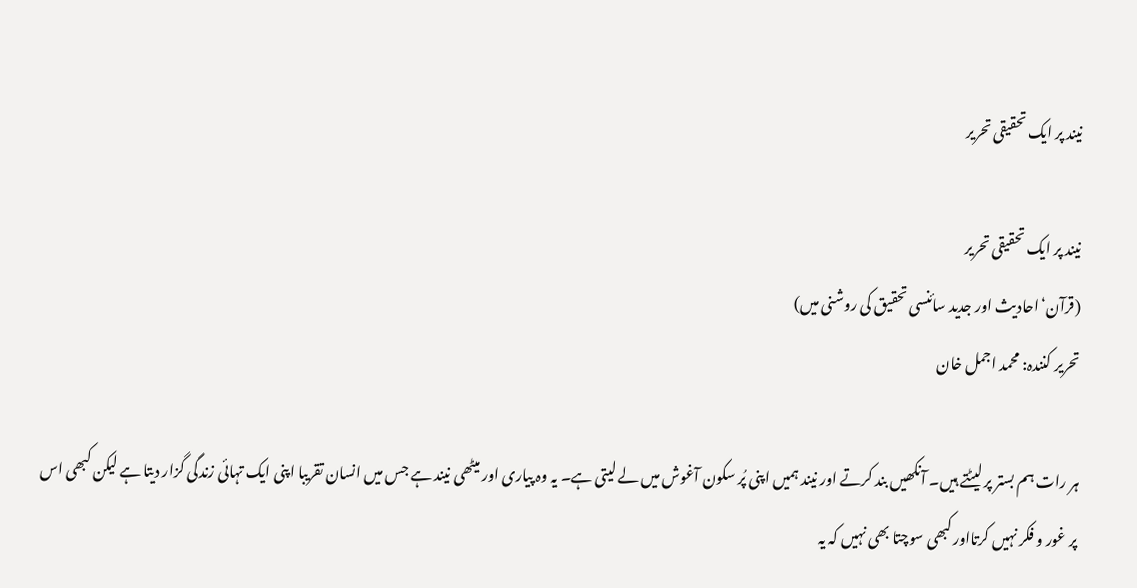نیند پر ایک تحقیقی تحریر

نیند پر ایک تحقیقی تحریر
(قرآن‘احادیث اور جدید سائنسی تحقیق کی روشنی میں)
تحریر کنندہ: محمد اجمل خان

ہر رات ہم بستر پر لیٹتے ہیں۔ آنکھیں بند کرتے اور نیند ہمیں اپنی پُر سکون آغوش میں لے لیتی ہے۔ یہ وہ پیاری اور میٹھی نیند ہے جس میں انسان تقریبا اپنی ایک تہائی زندگی گزار دیتا ہے لیکن کبھی اس پر غور و فکر نہیں کرتااور کبھی سوچتا بھی نہیں کہ یہ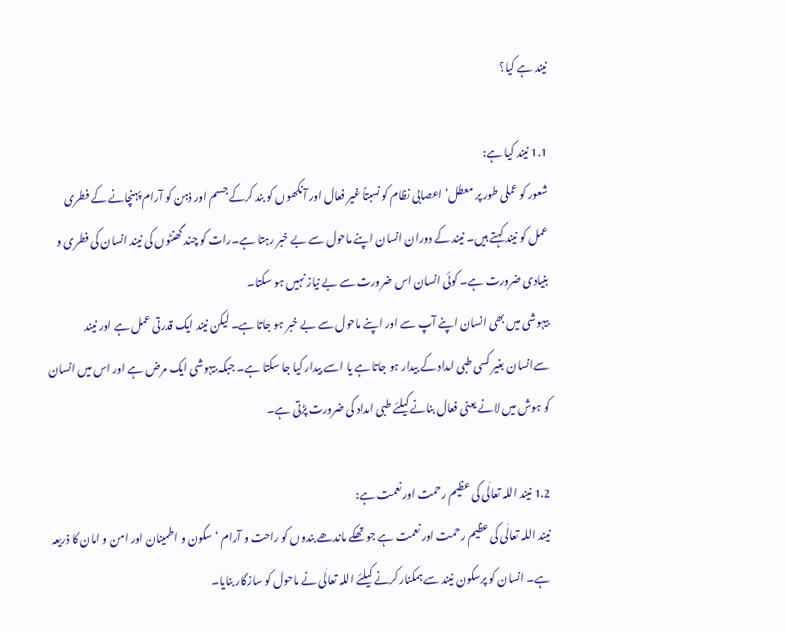نیند ہے کیا؟

1.1 نیند کیا ہے:
شعور کو عملی طور پر معطل‘ اعصابی نظام کو نسبتاً غیر فعال اور آنکھوں کو بند کرکے جسم اور ذہن کو آرام پہنچانے کے فطری عمل کو نیند کہتے ہیں۔ نیند کے دوران انسان اپنے ماحول سے بے خبر رہتا ہے۔رات کو چند گھنٹوں کی نیند انسان کی فطری و بنیادی ضرورت ہے۔ کوئی انسان اس ضرورت سے بے نیاز نہیں ہو سکتا۔
بیہوشی میں بھی انسان اپنے آپ سے اور اپنے ماحول سے بے خبر ہو جاتا ہے۔ لیکن نیند ایک قدرتی عمل ہے اور نیند سےانسان بغیر کسی طبی امداد کے بیدار ہو جاتا ہے یا اسے بیدار کیا جا سکتا ہے۔ جبکہ بیہوشی ایک مرض ہے اور اس میں انسان کو ہوش میں لانے یعنی فعال بنانے کیلئے طبی امداد کی ضرورت پڑتی ہے۔

1.2 نیند اللہ تعالٰی کی عظیم رحمت اور نعمت ہے:
نیند اللہ تعالٰی کی عظیم رحمت اور نعمت ہے جو تھکے ماندھے بندوں کو راحت و آرام ‘ سکون و اطمینان اور امن و امان کا ذریعہ ہے۔ انسان کو پرسکون نیند سے ہمکنار کرنے کیلئے اللہ تعالٰی نے ماحول کو سازگار بنایا۔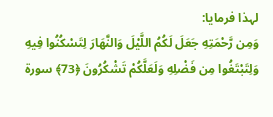لہذا فرمایا:
وَمِن رَّحْمَتِهِ جَعَلَ لَكُمُ اللَّيْلَ وَالنَّهَارَ لِتَسْكُنُوا فِيهِ وَلِتَبْتَغُوا مِن فَضْلِهِ وَلَعَلَّكُمْ تَشْكُرُونَ ﴿73﴾ سورة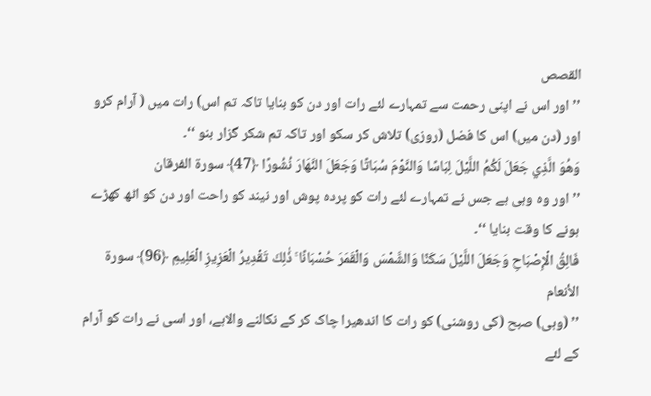القصص
’’ اور اس نے اپنی رحمت سے تمہارے لئے رات اور دن کو بنایا تاکہ تم اس) رات میں ( آرام کرو اور (دن میں) اس کا فضل (روزی) تلاش کر سکو اور تاکہ تم شکر گزار بنو ‘‘۔
وَهُوَ الَّذِي جَعَلَ لَكُمُ اللَّيْلَ لِبَاسًا وَالنَّوْمَ سُبَاتًا وَجَعَلَ النَّهَارَ نُشُورًا ﴿47﴾ سورة الفرقان
’’ اور وہ وہی ہے جس نے تمہارے لئے رات کو پردہ پوش اور نیند کو راحت اور دن کو اٹھ کھڑے ہونے کا وقت بنایا ‘‘۔
فَالِقُ الْإِصْبَاحِ وَجَعَلَ اللَّيْلَ سَكَنًا وَالشَّمْسَ وَالْقَمَرَ حُسْبَانًا ۚ ذَٰلِكَ تَقْدِيرُ الْعَزِيزِ الْعَلِيمِ ﴿96﴾ سورة الأنعام
’’ (وہی) صبح (کی روشنی) کو رات کا اندھیرا چاک کر کے نکالنے والاہے، اور اسی نے رات کو آرام کے لئے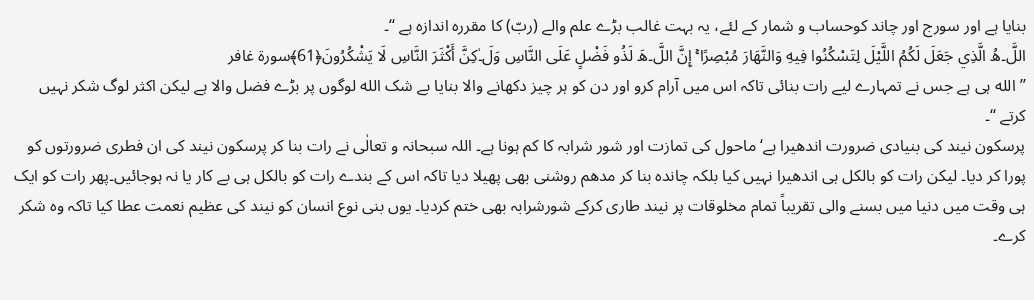بنایا ہے اور سورج اور چاند کوحساب و شمار کے لئے، یہ بہت غالب بڑے علم والے (ربّ) کا مقررہ اندازہ ہے ‘‘۔
اللَّ۔هُ الَّذِي جَعَلَ لَكُمُ اللَّيْلَ لِتَسْكُنُوا فِيهِ وَالنَّهَارَ مُبْصِرًا ۚ إِنَّ اللَّ۔هَ لَذُو فَضْلٍ عَلَى النَّاسِ وَلَ۔ٰكِنَّ أَكْثَرَ النَّاسِ لَا يَشْكُرُونَ﴿61﴾سورة غافر
’’ الله ہی ہے جس نے تمہارے لیے رات بنائی تاکہ اس میں آرام کرو اور دن کو ہر چیز دکھانے والا بنایا بے شک الله لوگوں پر بڑے فضل والا ہے لیکن اکثر لوگ شکر نہیں کرتے ‘‘۔
پرسکون نیند کی بنیادی ضرورت اندھیرا ہے‘ ماحول کی تمازت اور شور شرابہ کا کم ہونا ہے۔ اللہ سبحانہ و تعالٰی نے رات بنا کر پرسکون نیند کی ان فطری ضرورتوں کو پورا کر دیا۔ لیکن رات کو بالکل ہی اندھیرا نہیں کیا بلکہ چاندہ بنا کر مدھم روشنی بھی پھیلا دیا تاکہ اس کے بندے رات کو بالکل ہی بے کار یا نہ ہوجائیں۔پھر رات کو ایک ہی وقت میں دنیا میں بسنے والی تقریباً تمام مخلوقات پر نیند طاری کرکے شورشرابہ بھی ختم کردیا۔ یوں بنی نوع انسان کو نیند کی عظیم نعمت عطا کیا تاکہ وہ شکر کرے۔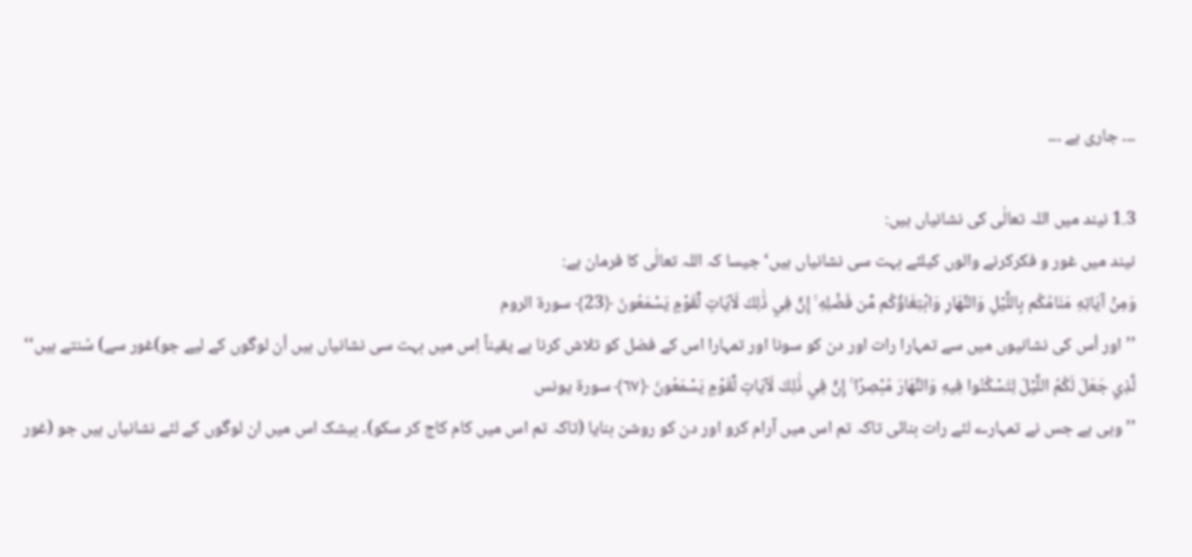۔۔۔ جاری ہے ۔۔۔

1.3 نیند میں اللہ تعالٰی کی نشانیاں ہیں:
نیند میں غور و فکرکرنے والوں کیلئے بہت سی نشانیاں ہیں‘ جیسا کہ اللہ تعالٰی کا فرمان ہے:
وَمِنْ آيَاتِهِ مَنَامُكُم بِاللَّيْلِ وَالنَّهَارِ وَابْتِغَاؤُكُم مِّن فَضْلِهِ ۚ إِنَّ فِي ذَٰلِكَ لَآيَاتٍ لِّقَوْمٍ يَسْمَعُونَ ﴿23﴾ سورة الروم
’’ اور اُس کی نشانیوں میں سے تمہارا رات اور دن کو سونا اور تمہارا اس کے فضل کو تلاش کرنا ہے یقیناً اِس میں بہت سی نشانیاں ہیں اُن لوگوں کے لیے جو)غور سے) سُنتے ہیں‘‘
لَّذِي جَعَلَ لَكُمُ اللَّيْلَ لِتَسْكُنُوا فِيهِ وَالنَّهَارَ مُبْصِرًا ۚ إِنَّ فِي ذَٰلِكَ لَآيَاتٍ لِّقَوْمٍ يَسْمَعُونَ ﴿٦٧﴾ سورة يونس
’’ وہی ہے جس نے تمہارے لئے رات بنائی تاکہ تم اس میں آرام کرو اور دن کو روشن بنایا (تاکہ تم اس میں کام کاج کر سکو)۔ بیشک اس میں ان لوگوں کے لئے نشانیاں ہیں جو (غور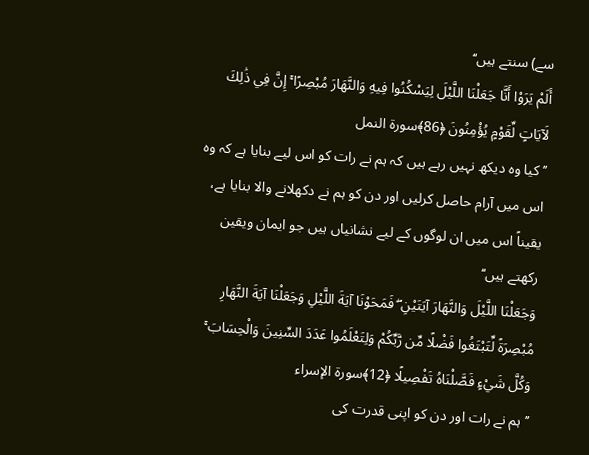سے) سنتے ہیں‘‘
أَلَمْ يَرَوْا أَنَّا جَعَلْنَا اللَّيْلَ لِيَسْكُنُوا فِيهِ وَالنَّهَارَ مُبْصِرًا ۚ إِنَّ فِي ذَٰلِكَ لَآيَاتٍ لِّقَوْمٍ يُؤْمِنُونَ ﴿86﴾سورة النمل
’’ کیا وه دیکھ نہیں رہے ہیں کہ ہم نے رات کو اس لیے بنایا ہے کہ وه اس میں آرام حاصل کرلیں اور دن کو ہم نے دکھلانے والا بنایا ہے، یقیناً اس میں ان لوگوں کے لیے نشانیاں ہیں جو ایمان ویقین رکھتے ہیں‘‘
وَجَعَلْنَا اللَّيْلَ وَالنَّهَارَ آيَتَيْنِ ۖ فَمَحَوْنَا آيَةَ اللَّيْلِ وَجَعَلْنَا آيَةَ النَّهَارِ مُبْصِرَةً لِّتَبْتَغُوا فَضْلًا مِّن رَّبِّكُمْ وَلِتَعْلَمُوا عَدَدَ السِّنِينَ وَالْحِسَابَ ۚ وَكُلَّ شَيْءٍ فَصَّلْنَاهُ تَفْصِيلًا ﴿12﴾سورة الإسراء
’’ ہم نے رات اور دن کو اپنی قدرت کی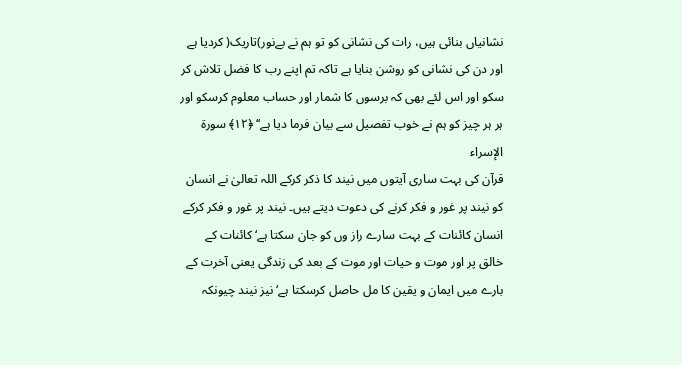نشانیاں بنائی ہیں، رات کی نشانی کو تو ہم نے بےنور)تاریک( کردیا ہے اور دن کی نشانی کو روشن بنایا ہے تاکہ تم اپنے رب کا فضل تلاش کر سکو اور اس لئے بھی کہ برسوں کا شمار اور حساب معلوم کرسکو اور ہر ہر چیز کو ہم نے خوب تفصیل سے بیان فرما دیا ہے‘‘ ﴿١٢﴾ سورة الإسراء
قرآن کی بہت ساری آیتوں میں نیند کا ذکر کرکے اللہ تعالیٰ نے انسان کو نیند پر غور و فکر کرنے کی دعوت دیتے ہیں۔ نیند پر غور و فکر کرکے انسان کائنات کے بہت سارے راز وں کو جان سکتا ہے‘ کائنات کے خالق پر اور موت و حیات اور موت کے بعد کی زندگی یعنی آخرت کے بارے میں ایمان و یقین کا مل حاصل کرسکتا ہے‘ نیز نیند چیونکہ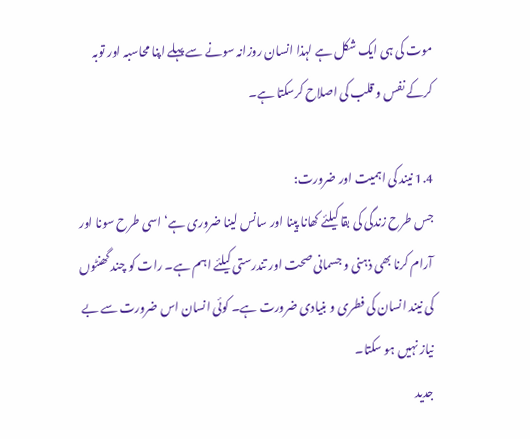موت کی ہی ایک شکل ہے لہذا انسان روزانہ سونے سے پہلے اپنا محاسبہ اور توبہ کرکے نفس و قلب کی اصلاح کرسکتا ہے۔

1.4 نیند کی اہمیت اور ضرورت:
جس طرح زندگی کی بقا کیلئے کھانا پینا اور سانس لینا ضروری ہے‘ اسی طرح سونا اور آرام کرنا بھی ذہنی و جسمانی صحت اور تندرستی کیلئے اہم ہے۔ رات کو چند گھنٹوں کی نیند انسان کی فطری و بنیادی ضرورت ہے۔ کوئی انسان اس ضرورت سے بے نیاز نہیں ہو سکتا۔
جدید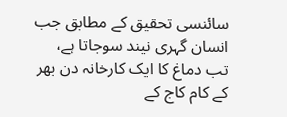سائنسی تحقیق کے مطابق جب انسان گہری نیند سوجاتا ہے، تب دماغ کا ایک کارخانہ دن بھر کے کام کاج کے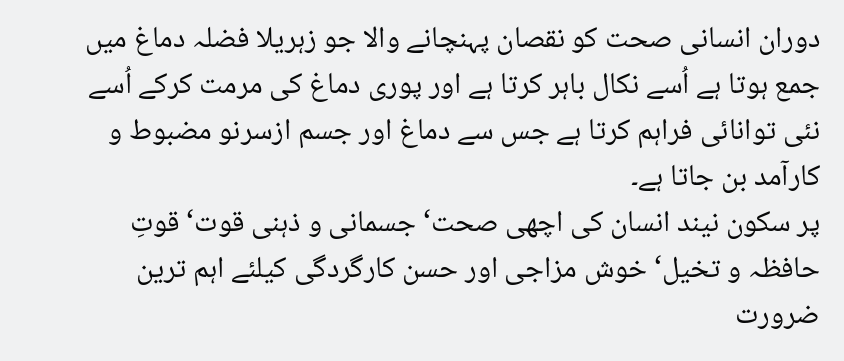دوران انسانی صحت کو نقصان پہنچانے والا جو زہریلا فضلہ دماغ میں جمع ہوتا ہے اُسے نکال باہر کرتا ہے اور پوری دماغ کی مرمت کرکے اُسے نئی توانائی فراہم کرتا ہے جس سے دماغ اور جسم ازسرنو مضبوط و کارآمد بن جاتا ہے۔
پر سکون نیند انسان کی اچھی صحت‘ جسمانی و ذہنی قوت‘ قوتِ حافظہ و تخیل‘ خوش مزاجی اور حسن کارگردگی کیلئے اہم ترین ضرورت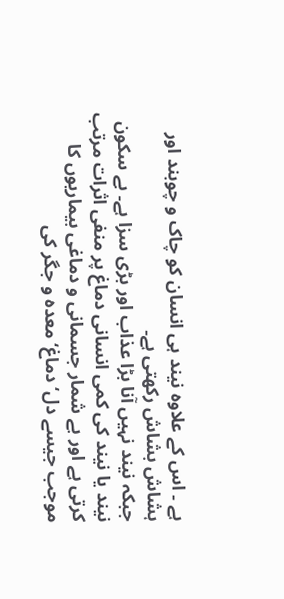ہے ۔ اس کے علاوہ نیند ہی انسان کو چاک و چوبند اور ہشاش بشاش رکھتی ہے۔
جبکہ نیند نہیں آنا بڑا عذاب اور بڑی سزا ہے۔ بے سکون نیند یا نیند کی کمی انسانی دماغ پر منفی اثرات مرتب کرتی ہے اور بے شمار جسمانی و دماغی بیماریوں کا موجب جیسے دل‘ دماغ‘ معدہ و جگر کی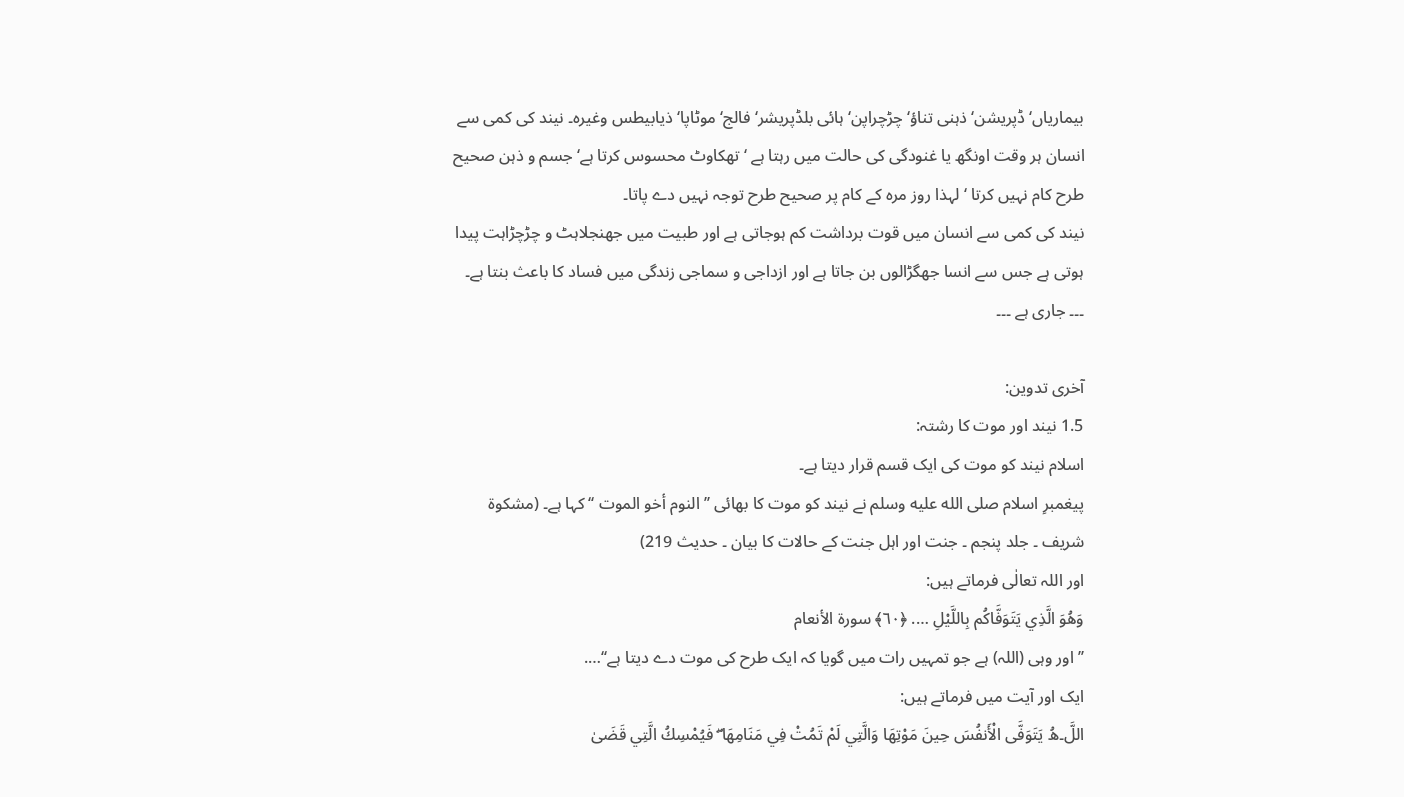بیماریاں‘ ڈپریشن‘ ذہنی تناؤ‘ چڑچراپن‘ ہائی بلڈپریشر‘ فالج‘ موٹاپا‘ ذیابیطس وغیرہ۔ نیند کی کمی سے انسان ہر وقت اونگھ یا غنودگی کی حالت میں رہتا ہے ‘ تھکاوٹ محسوس کرتا ہے‘ جسم و ذہن صحیح طرح کام نہیں کرتا ‘ لہذا روز مرہ کے کام پر صحیح طرح توجہ نہیں دے پاتا۔
نیند کی کمی سے انسان میں قوت برداشت کم ہوجاتی ہے اور طبیت میں جھنجلاہٹ و چڑچڑاہت پیدا ہوتی ہے جس سے انسا جھگڑالوں بن جاتا ہے اور ازداجی و سماجی زندگی میں فساد کا باعث بنتا ہے۔
۔۔۔ جاری ہے ۔۔۔

آخری تدوین:
1.5 نیند اور موت کا رشتہ:
اسلام نیند کو موت کی ایک قسم قرار دیتا ہے۔
پیغمبرِ اسلام صلى الله عليه وسلم نے نیند کو موت کا بھائی ’’ النوم أخو الموت ‘‘ کہا ہے۔ (مشکوۃ شریف ۔ جلد پنجم ۔ جنت اور اہل جنت کے حالات کا بیان ۔ حدیث 219)
اور اللہ تعالٰی فرماتے ہیں:
وَهُوَ الَّذِي يَتَوَفَّاكُم بِاللَّيْلِ …. ﴿٦٠﴾ سورة الأنعام
’’ اور وہی (اللہ) ہے جو تمہیں رات میں گویا کہ ایک طرح کی موت دے دیتا ہے‘‘….
ایک اور آیت میں فرماتے ہیں:
اللَّ۔هُ يَتَوَفَّى الْأَنفُسَ حِينَ مَوْتِهَا وَالَّتِي لَمْ تَمُتْ فِي مَنَامِهَا ۖ فَيُمْسِكُ الَّتِي قَضَىٰ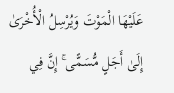عَلَيْهَا الْمَوْتَ وَيُرْسِلُ الْأُخْرَىٰ إِلَىٰ أَجَلٍ مُّسَمًّى ۚ إِنَّ فِي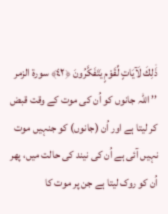ذَٰلِكَ لَآيَاتٍ لِّقَوْمٍ يَتَفَكَّرُونَ ﴿٤٢﴾ سورة الزمر
’’ اللہ جانوں کو اُن کی موت کے وقت قبض کر لیتا ہے اور اُن (جانوں) کو جنہیں موت نہیں آئی ہے اُن کی نیند کی حالت میں، پھر اُن کو روک لیتا ہے جن پر موت کا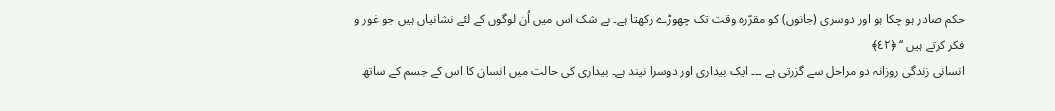حکم صادر ہو چکا ہو اور دوسری (جانوں) کو مقرّرہ وقت تک چھوڑے رکھتا ہے۔ بے شک اس میں اُن لوگوں کے لئے نشانیاں ہیں جو غور و فکر کرتے ہیں ‘‘ ﴿٤٢﴾
انسانی زندگی روزانہ دو مراحل سے گزرتی ہے ۔۔۔ ایک بیداری اور دوسرا نیند ہے۔ بیداری کی حالت میں انسان کا اس کے جسم کے ساتھ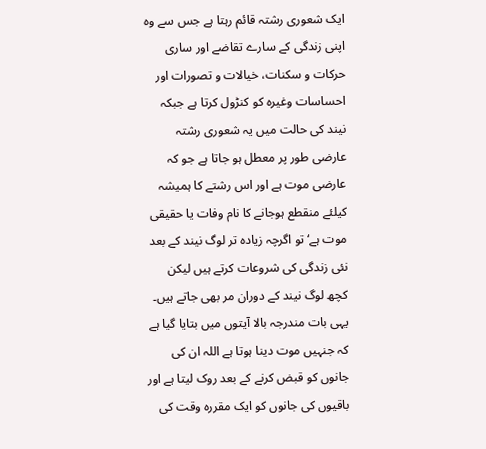ایک شعوری رشتہ قائم رہتا ہے جس سے وہ اپنی زندگی کے سارے تقاضے اور ساری حرکات و سکنات، خیالات و تصورات اور احساسات وغیرہ کو کنڑول کرتا ہے جبکہ نیند کی حالت میں یہ شعوری رشتہ عارضی طور پر معطل ہو جاتا ہے جو کہ عارضی موت ہے اور اس رشتے کا ہمیشہ کیلئے منقطع ہوجانے کا نام وفات یا حقیقی موت ہے‘ تو اگرچہ زیادہ تر لوگ نیند کے بعد نئی زندگی کی شروعات کرتے ہیں لیکن کچھ لوگ نیند کے دوران مر بھی جاتے ہیں۔ یہی بات مندرجہ بالا آیتوں میں بتایا گیا ہے کہ جنہیں موت دینا ہوتا ہے اللہ ان کی جانوں کو قبض کرنے کے بعد روک لیتا ہے اور باقیوں کی جانوں کو ایک مقررہ وقت کی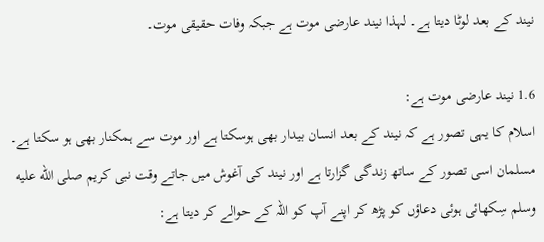نیند کے بعد لوٹا دیتا ہے۔ لہذا نیند عارضی موت ہے جبکہ وفات حقیقی موت۔

1.6 نیند عارضی موت ہے:
اسلام کا یہی تصور ہے کہ نیند کے بعد انسان بیدار بھی ہوسکتا ہے اور موت سے ہمکنار بھی ہو سکتا ہے۔ مسلمان اسی تصور کے ساتھ زندگی گزارتا ہے اور نیند کی آغوش میں جاتے وقت نبی کریم صلى الله عليه وسلم سِکھائی ہوئی دعاؤں کو پڑھ کر اپنے آپ کو اللہ کے حوالے کر دیتا ہے: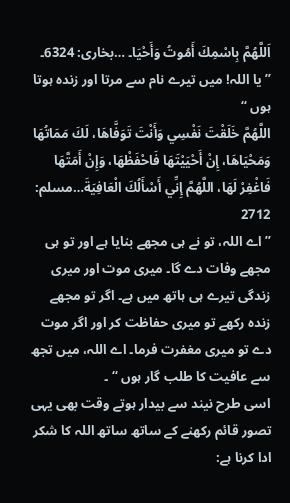اَللَّهُمَّ بِاسْمِكَ أَمُوتُ وَأَحْيَا۔ …بخاری: 6324۔
’’ یا اللہ! میں تیرے نام سے مرتا اور زندہ ہوتا ہوں ‘‘
اللَّهُمَّ خَلَقْتَ نَفْسِي وَأَنْتَ تَوَفَّاهَا، لَكَ مَمَاتُهَا وَمَحْيَاهَا، إِنْ أَحْيَيْتَهَا فَاحْفَظْهَا، وَإِنْ أَمَتَّهَا فَاغْفِرْ لَهَا، اللَّهُمَّ إِنِّي أَسْأَلُكَ الْعَافِيَةَ…مسلم: 2712
’’ اے اللہ، تو نے ہی مجھے بنایا ہے اور تو ہی مجھے وفات دے گا۔ میری موت اور میری زندگی تیرے ہی ہاتھ میں ہے۔ اگر تو مجھے زندہ رکھے تو میری حفاظت کر اور اگر موت دے تو میری مغفرت فرما۔ اے اللہ، میں تجھ سے عافیت کا طلب گار ہوں ‘‘ ۔
اسی طرح نیند سے بیدار ہوتے وقت بھی یہی تصور قائم رکھنے کے ساتھ ساتھ اللہ کا شکر ادا کرنا ہے: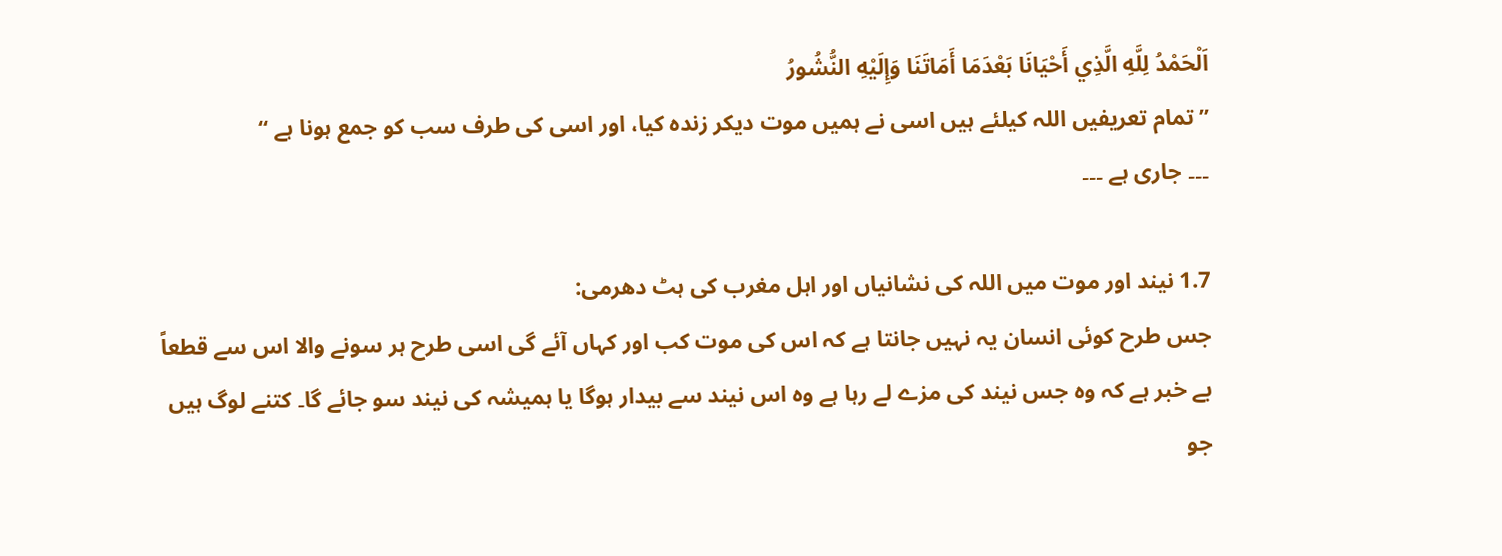اَلْحَمْدُ لِلَّهِ الَّذِي أَحْيَانَا بَعْدَمَا أَمَاتَنَا وَإِلَيْهِ النُّشُورُ
’’ تمام تعریفیں اللہ کیلئے ہیں اسی نے ہمیں موت دیکر زندہ کیا، اور اسی کی طرف سب کو جمع ہونا ہے ‘‘
۔۔۔ جاری ہے ۔۔۔

1.7 نیند اور موت میں اللہ کی نشانیاں اور اہل مغرب کی ہٹ دھرمی:
جس طرح کوئی انسان یہ نہیں جانتا ہے کہ اس کی موت کب اور کہاں آئے گی اسی طرح ہر سونے والا اس سے قطعاً بے خبر ہے کہ وہ جس نیند کی مزے لے رہا ہے وہ اس نیند سے بیدار ہوگا یا ہمیشہ کی نیند سو جائے گا۔ کتنے لوگ ہیں جو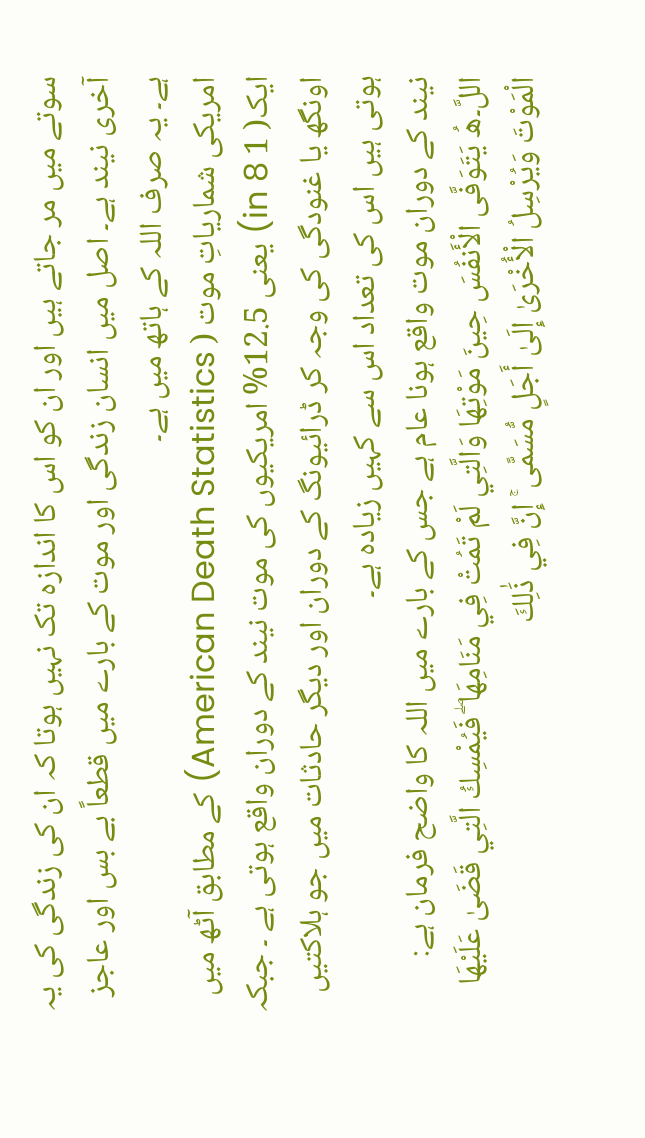سوتے میں مر جاتے ہیں اور ان کو اس کا اندازہ تک نہیں ہوتا کہ ان کی زندگی کی یہ آخری نیند ہے۔ اصل میں انسان زندگی اور موت کے بارے میں قطعاً بے بس اور عاجز ہے۔ یہ صرف اللہ کے ہاتھ میں ہے۔
امریکی شماریاتِ موت ( American Death Statistics) کے مطابق آٹھ میں ایک( 1 in 8) یعنی 12.5% امریکیوں کی موت نیند کے دوران واقع ہوتی ہے ۔ جبکہ اونگھ یا غنودگی کی وجہ کر ڈرائیونگ کے دوران اور دیگر حادثات میں جو ہلاکتیں ہوتی ہیں اس کی تعداد اس سے کہیں زیادہ ہے۔
نیند کے دوران موت واقع ہونا عام ہے جس کے بارے میں اللہ کا واضح فرمان ہے:
اللَّ۔هُ يَتَوَفَّى الْأَنفُسَ حِينَ مَوْتِهَا وَالَّتِي لَمْ تَمُتْ فِي مَنَامِهَا ۖ فَيُمْسِكُ الَّتِي قَضَىٰ عَلَيْهَا الْمَوْتَ وَيُرْسِلُ الْأُخْرَىٰ إِلَىٰ أَجَلٍ مُّسَمًّى ۚ إِنَّ فِي ذَٰلِكَ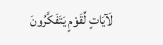لَآيَاتٍ لِّقَوْمٍ يَتَفَكَّرُونَ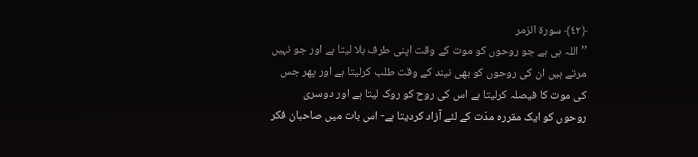﴿٤٢﴾ سورة الزمر
’’ اللہ ہی ہے جو روحوں کو موت کے وقت اپنی طرف بلا لیتا ہے اور جو نہیں مرتے ہیں ان کی روحوں کو بھی نیند کے وقت طلب کرلیتا ہے اور پھر جس کی موت کا فیصلہ کرلیتا ہے اس کی روح کو روک لیتا ہے اور دوسری روحوں کو ایک مقررہ مدّت کے لئے آزاد کردیتا ہے- اس بات میں صاحبان فکر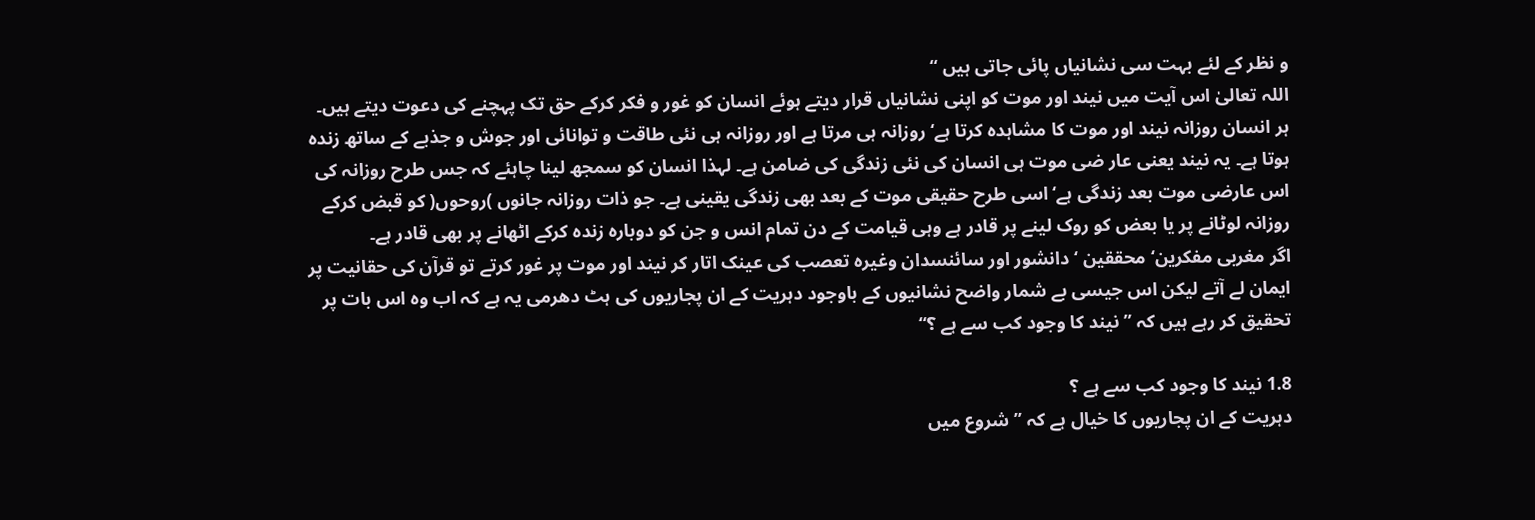و نظر کے لئے بہت سی نشانیاں پائی جاتی ہیں ‘‘
اللہ تعالیٰ اس آیت میں نیند اور موت کو اپنی نشانیاں قرار دیتے ہوئے انسان کو غور و فکر کرکے حق تک پہچنے کی دعوت دیتے ہیں۔
ہر انسان روزانہ نیند اور موت کا مشاہدہ کرتا ہے‘ روزانہ ہی مرتا ہے اور روزانہ ہی نئی طاقت و توانائی اور جوش و جذبے کے ساتھ زندہ ہوتا ہے۔ یہ نیند یعنی عار ضی موت ہی انسان کی نئی زندگی کی ضامن ہے۔ لہذا انسان کو سمجھ لینا چاہئے کہ جس طرح روزانہ کی اس عارضی موت بعد زندگی ہے‘ اسی طرح حقیقی موت کے بعد بھی زندگی یقینی ہے۔ جو ذات روزانہ جانوں )روحوں( کو قبض کرکے روزانہ لوٹانے پر یا بعض کو روک لینے پر قادر ہے وہی قیامت کے دن تمام انس و جن کو دوبارہ زندہ کرکے اٹھانے پر بھی قادر ہے۔
اگر مغربی مفکرین‘ محققین ‘ دانشور اور سائنسدان وغیرہ تعصب کی عینک اتار کر نیند اور موت پر غور کرتے تو قرآن کی حقانیت پر ایمان لے آتے لیکن اس جیسی بے شمار واضح نشانیوں کے باوجود دہریت کے ان پجاریوں کی ہٹ دھرمی یہ ہے کہ اب وہ اس بات پر تحقیق کر رہے ہیں کہ ’’ نیند کا وجود کب سے ہے ؟‘‘

1.8 نیند کا وجود کب سے ہے ؟
دہریت کے ان پجاریوں کا خیال ہے کہ ’’ شروع میں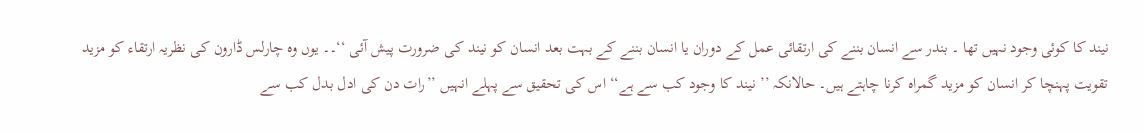نیند کا کوئی وجود نہیں تھا ۔ بندر سے انسان بننے کی ارتقائی عمل کے دوران یا انسان بننے کے بہت بعد انسان کو نیند کی ضرورت پیش آئی ‘‘۔۔ یوں وہ چارلس ڈارون کی نظریہ ارتقاء کو مزید تقویت پہنچا کر انسان کو مزید گمراہ کرنا چاہتے ہیں۔ حالانکہ ’’ نیند کا وجود کب سے ہے‘‘ اس کی تحقیق سے پہلے انہیں ’’رات دن کی ادل بدل کب سے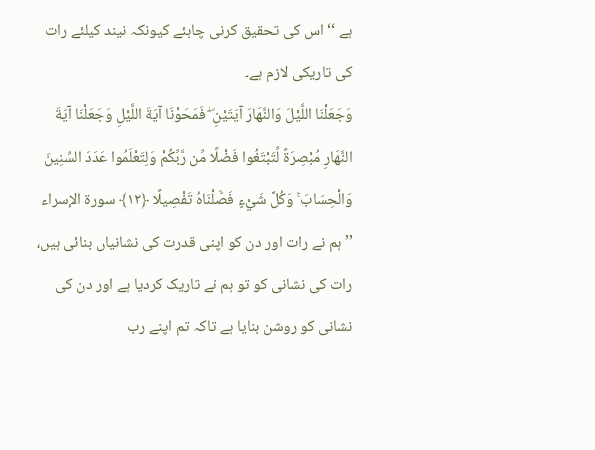ہے ‘‘ اس کی تحقیق کرنی چاہئے کیونکہ نیند کیلئے رات کی تاریکی لازم ہے۔
وَجَعَلْنَا اللَّيْلَ وَالنَّهَارَ آيَتَيْنِ ۖ فَمَحَوْنَا آيَةَ اللَّيْلِ وَجَعَلْنَا آيَةَ النَّهَارِ مُبْصِرَةً لِّتَبْتَغُوا فَضْلًا مِّن رَّبِّكُمْ وَلِتَعْلَمُوا عَدَدَ السِّنِينَ وَالْحِسَابَ ۚ وَكُلَّ شَيْءٍ فَصَّلْنَاهُ تَفْصِيلًا ﴿١٢﴾ سورة الإسراء
’’ ہم نے رات اور دن کو اپنی قدرت کی نشانیاں بنائی ہیں، رات کی نشانی کو تو ہم نے تاریک کردیا ہے اور دن کی نشانی کو روشن بنایا ہے تاکہ تم اپنے رب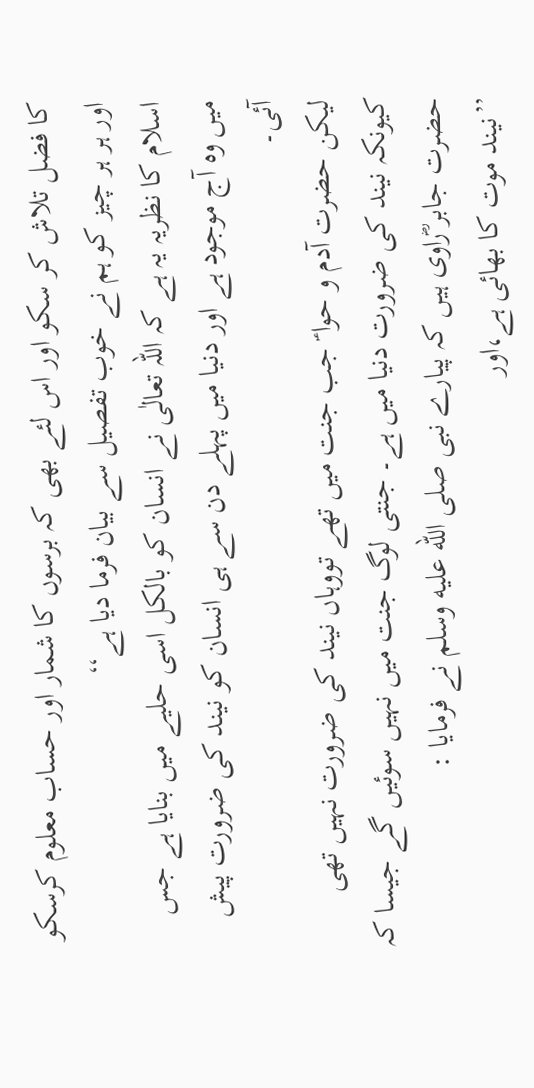کا فضل تلاش کر سکو اور اس لئے بھی کہ برسوں کا شمار اور حساب معلوم کرسکو اور ہر ہر چیز کو ہم نے خوب تفصیل سے بیان فرما دیا ہے‘‘
اسلام کا نظریہ یہ ہے کہ اللہ تعالٰی نے انسان کو بالکل اسی حلیے میں بنایا ہے جس میں وہ آج موجود ہے اور دنیا میں پہلے دن سے ہی انسان کو نیند کی ضرورت پیش آئی۔
لیکن حضرت آدم و حوا ؑ جب جنت میں تھے تووہاں نیند کی ضرورت نہیں تھی کیونکہ نیند کی ضرورت دنیا میں ہے۔ جنتی لوگ جنت میں نہیں سوئیں گے جیسا کہ حضرت جابر ؓراوی ہیں کہ پیارے نبی صلى الله عليه وسلم نے فرمایا :
’’نیند موت کا بھائی ہے،اور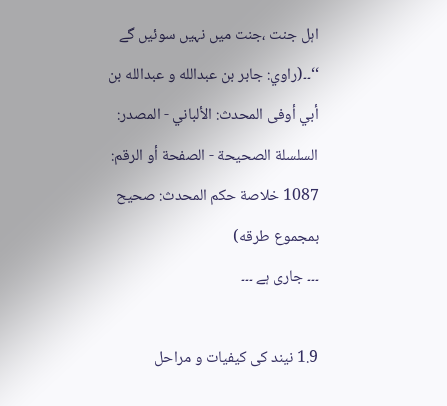اہل جنت ،جنت میں نہیں سوئیں گے ‘‘۔۔(راوي: جابر بن عبدالله و عبدالله بن أبي أوفى المحدث: الألباني - المصدر: السلسلة الصحيحة - الصفحة أو الرقم: 1087 خلاصة حكم المحدث: صحيح بمجموع طرقه)
۔۔۔ جاری ہے ۔۔۔

1.9 نیند کی کیفیات و مراحل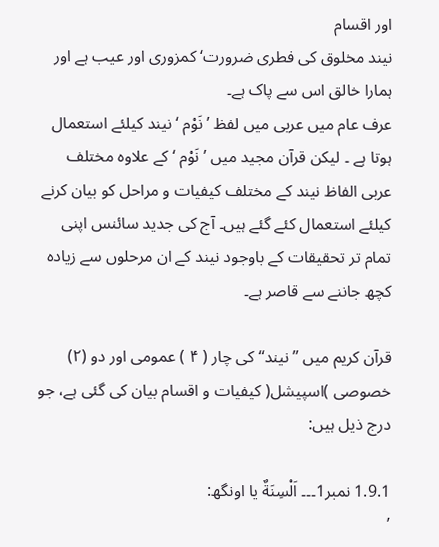اور اقسام
نیند مخلوق کی فطری ضرورت‘ کمزوری اور عیب ہے اور ہمارا خالق اس سے پاک ہے۔
عرف عام میں عربی میں لفظ ’ نَوْم ‘ نیند کیلئے استعمال ہوتا ہے ۔ لیکن قرآن مجید میں ’ نَوْم ‘ کے علاوہ مختلف عربی الفاظ نیند کے مختلف کیفیات و مراحل کو بیان کرنے کیلئے استعمال کئے گئے ہیں۔ آج کی جدید سائنس اپنی تمام تر تحقیقات کے باوجود نیند کے ان مرحلوں سے زیادہ کچھ جاننے سے قاصر ہے۔

قرآن کریم میں ’’ نیند‘‘ کی چار ( ۴ ) عمومی اور دو (۲) خصوصی )اسپیشل( کیفیات و اقسام بیان کی گئی ہے، جو درج ذیل ہیں:

1.9.1 نمبر1۔۔۔ اَلْسِنَةٌ یا اونگھ:
’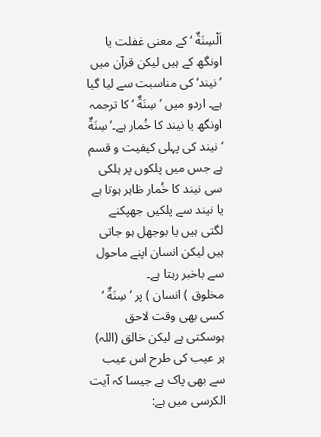اَلْسِنَةٌ ‘ کے معنی غفلت یا اونگھ کے ہیں لیکن قرآن میں ’نیند‘ کی مناسبت سے لیا گیا ہے۔ اردو میں ’ سِنَةٌ ‘ کا ترجمہ اونگھ یا نیند کا خُمار ہے۔’ سِنَةٌ ‘ نیند کی پہلی کیفیت و قسم ہے جس میں پلکوں پر ہلکی سی نیند کا خُمار ظاہر ہوتا ہے یا نیند سے پلکیں جھپکنے لگتی ہیں یا بوجھل ہو جاتی ہیں لیکن انسان اپنے ماحول سے باخبر رہتا ہے۔
مخلوق ) انسان ) پر ’ سِنَةٌ ‘ کسی بھی وقت لاحق ہوسکتی ہے لیکن خالق (اللہ) ہر عیب کی طرح اس عیب سے بھی پاک ہے جیسا کہ آیت الکرسی میں ہے: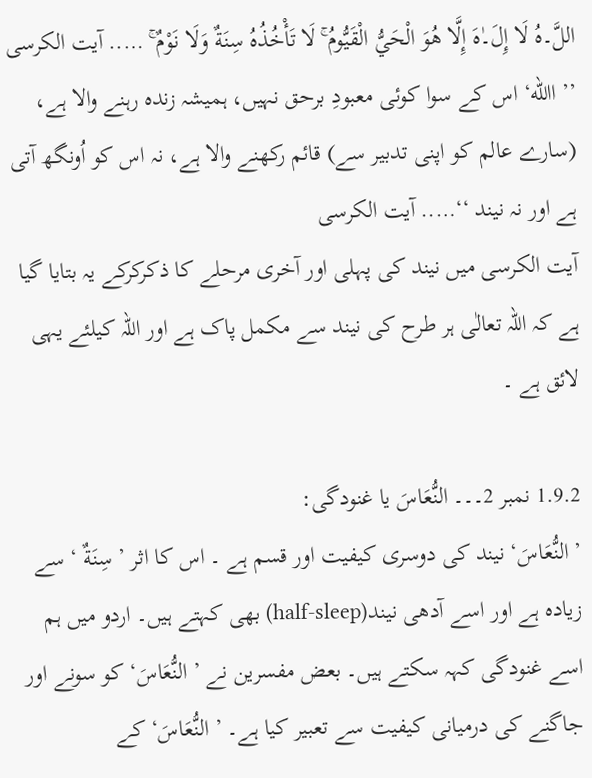اللَّ۔هُ لَا إِلَ۔ٰهَ إِلَّا هُوَ الْحَيُّ الْقَيُّومُ ۚ لَا تَأْخُذُهُ سِنَةٌ وَلَا نَوْمٌ ۚ ….. آیت الکرسی
’’ االله‘ اس کے سوا کوئی معبودِ برحق نہیں، ہمیشہ زندہ رہنے والا ہے، (سارے عالم کو اپنی تدبیر سے) قائم رکھنے والا ہے، نہ اس کو اُونگھ آتی ہے اور نہ نیند ‘‘….. آیت الکرسی
آیت الکرسی میں نیند کی پہلی اور آخری مرحلے کا ذکرکرکے یہ بتایا گیا ہے کہ اللہ تعالٰی ہر طرح کی نیند سے مکمل پاک ہے اور اللہ کیلئے یہی لائق ہے ۔

1.9.2 نمبر 2۔۔۔ النُّعَاسَ یا غنودگی:
’ النُّعَاسَ‘ نیند کی دوسری کیفیت اور قسم ہے ۔ اس کا اثر ’ سِنَةٌ ‘ سے زیادہ ہے اور اسے آدھی نیند(half-sleep) بھی کہتے ہیں۔ اردو میں ہم اسے غنودگی کہہ سکتے ہیں۔ بعض مفسرین نے ’ النُّعَاسَ‘ کو سونے اور جاگنے کی درمیانی کیفیت سے تعبیر کیا ہے۔ ’ النُّعَاسَ‘ کے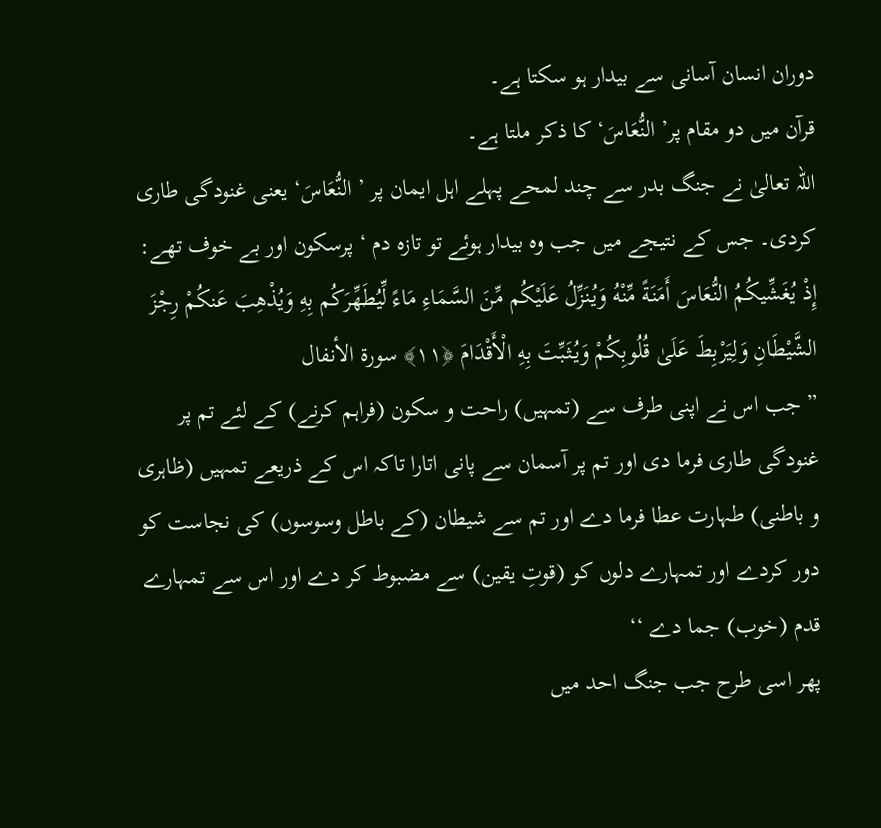دوران انسان آسانی سے بیدار ہو سکتا ہے۔
قرآن میں دو مقام پر’ النُّعَاسَ‘ کا ذکر ملتا ہے۔
اللہ تعالیٰ نے جنگ بدر سے چند لمحے پہلے اہل ایمان پر ’ النُّعَاسَ‘ یعنی غنودگی طاری کردی۔ جس کے نتیجے میں جب وہ بیدار ہوئے تو تازہ دم ‘ پرسکون اور بے خوف تھے:
إِذْ يُغَشِّيكُمُ النُّعَاسَ أَمَنَةً مِّنْهُ وَيُنَزِّلُ عَلَيْكُم مِّنَ السَّمَاءِ مَاءً لِّيُطَهِّرَكُم بِهِ وَيُذْهِبَ عَنكُمْ رِجْزَ الشَّيْطَانِ وَلِيَرْبِطَ عَلَىٰ قُلُوبِكُمْ وَيُثَبِّتَ بِهِ الْأَقْدَامَ ﴿١١﴾ سورة الأنفال
” جب اس نے اپنی طرف سے (تمہیں) راحت و سکون (فراہم کرنے) کے لئے تم پر غنودگی طاری فرما دی اور تم پر آسمان سے پانی اتارا تاکہ اس کے ذریعے تمہیں (ظاہری و باطنی) طہارت عطا فرما دے اور تم سے شیطان (کے باطل وسوسوں) کی نجاست کو دور کردے اور تمہارے دلوں کو (قوتِ یقین) سے مضبوط کر دے اور اس سے تمہارے قدم (خوب) جما دے ‘‘
پھر اسی طرح جب جنگ احد میں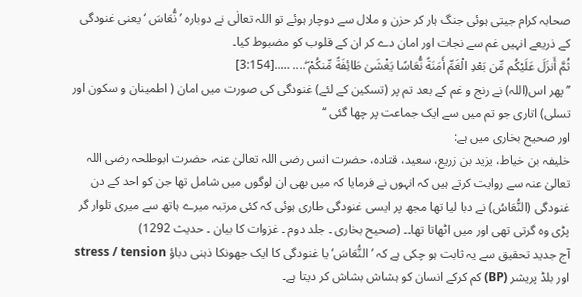صحابہ کرام جیتی ہوئی جنگ ہار کر حزن و ملال سے دوچار ہوئے تو اللہ تعالٰی نے دوبارہ ’ نُّعَاسَ ‘ یعنی غنودگی کے ذریعے انہیں غم سے نجات اور امان دے کر ان کے قلوب کو مضبوط کیا۔
ثُمَّ أَنزَلَ عَلَيْكُم مِّن بَعْدِ الْغَمِّ أَمَنَةً نُّعَاسًا يَغْشَىٰ طَائِفَةً مِّنكُمْ ۖ.... …..[3:154]
’’ پھر اس(اللہ) نے رنج و غم کے بعد تم پر (تسکین کے لئے) غنودگی کی صورت میں امان ( اطمینان و سکون اور تسلی) اتاری جو تم میں سے ایک جماعت پر چھا گئی ‘‘
اور صحیح بخاری میں ہے:
خلیفہ بن خیاط، یزید بن زریع، سعید، قتادہ، حضرت انس رضی اللہ تعالیٰ عنہ، حضرت ابوطلحہ رضی اللہ تعالیٰ عنہ سے روایت کرتے ہیں کہ انہوں نے فرمایا کہ میں بھی ان لوگوں میں شامل تھا جن کو احد کے دن غنودگی (النُّعَاسُ) نے دبا لیا تھا مجھ پر ایسی غنودگی طاری ہوئی کہ کئی مرتبہ میرے ہاتھ سے میری تلوار گر پڑی وہ گرتی تھی اور میں اٹھاتا تھا۔۔ (صحیح بخاری ۔ جلد دوم ۔ غزوات کا بیان ۔ حدیث 1292)
آج جدید تحقیق سے یہ ثابت ہو چکی ہے کہ ’ النُّعَاسَ‘ یا غنودگی کا ایک جھونکا ذہنی دباؤ stress / tension اور بلڈ پریشر (BP) کم کرکے انسان کو ہشاش بشاش کر دیتا ہے۔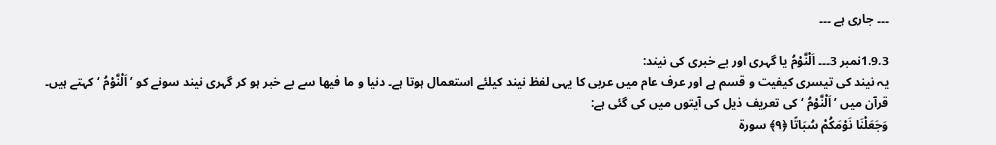۔۔۔ جاری ہے ۔۔۔

1.9.3نمبر 3۔۔۔ اَلْنَّوْمُ یا گہری اور بے خبری کی نیند:
یہ نیند کی تیسری کیفیت و قسم ہے اور عرف عام میں عربی کا یہی لفظ نیند کیلئے استعمال ہوتا ہے۔ دنیا و ما فیھا سے بے خبر ہو کر گہری نیند سونے کو ’ اَلْنَّوْمُ ‘ کہتے ہیں۔ قرآن میں ’ اَلْنَّوْمُ ‘ کی تعریف ذیل کی آیتوں میں کی گئی ہے:
وَجَعَلْنَا نَوْمَكُمْ سُبَاتًا ﴿٩﴾ سورة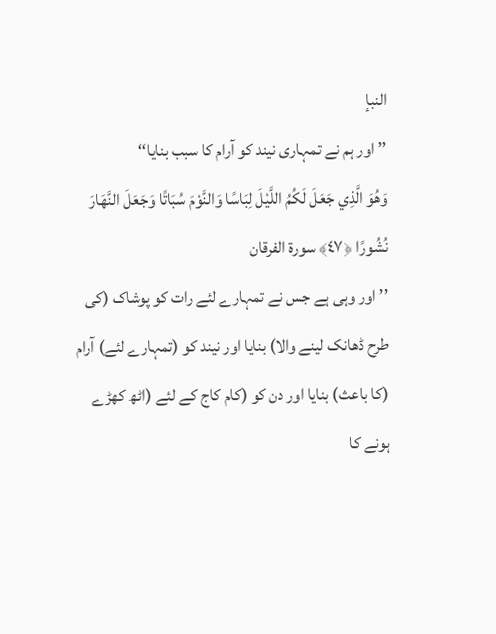النبإ
’’ اور ہم نے تمہاری نیند کو آرام کا سبب بنایا‘‘
وَهُوَ الَّذِي جَعَلَ لَكُمُ اللَّيْلَ لِبَاسًا وَالنَّوْمَ سُبَاتًا وَجَعَلَ النَّهَارَ نُشُورًا ﴿٤٧﴾ سورة الفرقان
’’ اور وہی ہے جس نے تمہارے لئے رات کو پوشاک (کی طرح ڈھانک لینے والا) بنایا اور نیند کو (تمہارے لئے) آرام (کا باعث) بنایا اور دن کو (کام کاج کے لئے (اٹھ کھڑے ہونے کا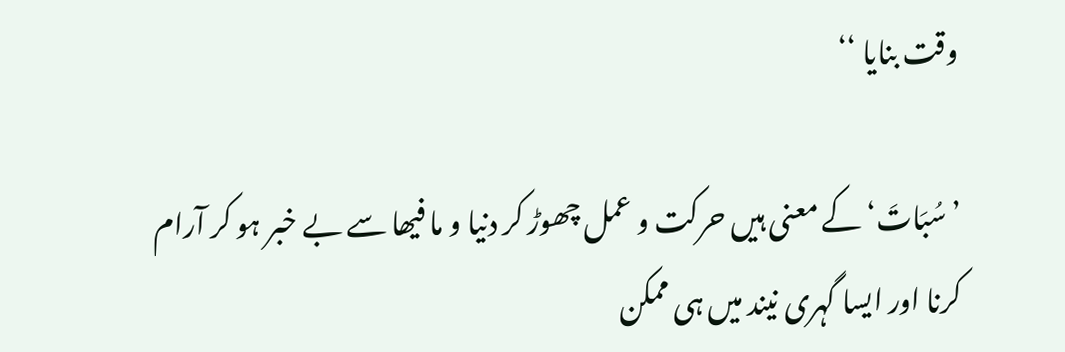وقت بنایا ‘‘

’ سُبَاتَ‘ کے معنی ہیں حرکت و عمل چھوڑ کر دنیا و ما فیھا سے بے خبر ہو کر آرام کرنا اور ایسا گہری نیند میں ہی ممکن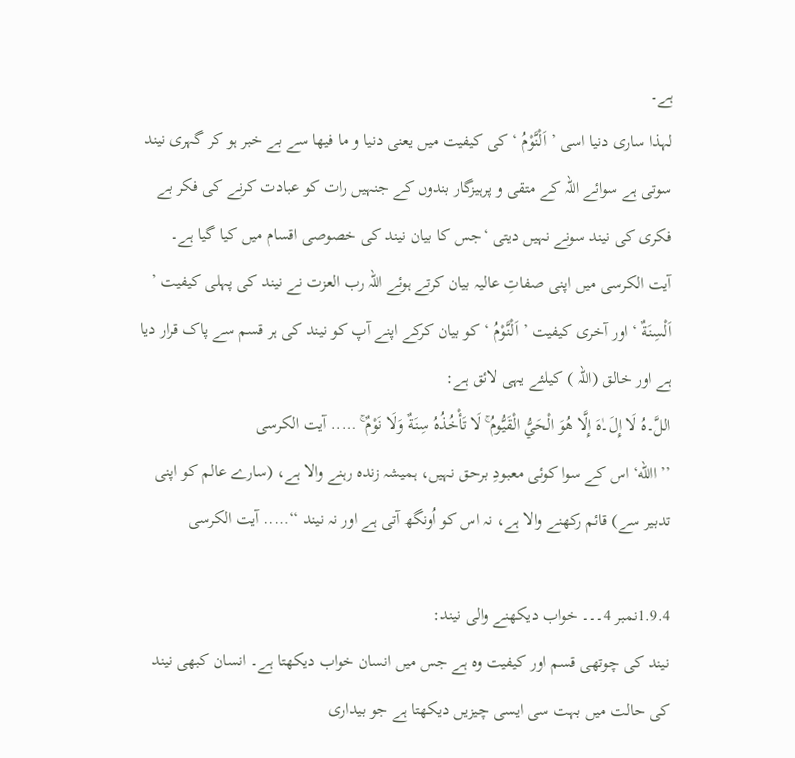ہے۔
لہذا ساری دنیا اسی ’ اَلْنَّوْمُ ‘ کی کیفیت میں یعنی دنیا و ما فیھا سے بے خبر ہو کر گہری نیند سوتی ہے سوائے اللہ کے متقی و پرہیزگار بندوں کے جنہیں رات کو عبادت کرنے کی فکر بے فکری کی نیند سونے نہیں دیتی ‘جس کا بیان نیند کی خصوصی اقسام میں کیا گیا ہے۔
آیت الکرسی میں اپنی صفاتِ عالیہ بیان کرتے ہوئے اللہ رب العزت نے نیند کی پہلی کیفیت ’ اَلْسِنَةٌ ‘ اور آخری کیفیت ’ اَلْنَّوْمُ ‘ کو بیان کرکے اپنے آپ کو نیند کی ہر قسم سے پاک قرار دیا ہے اور خالق (اللہ ) کیلئے یہی لائق ہے:
اللَّ۔هُ لَا إِلَ۔ٰهَ إِلَّا هُوَ الْحَيُّ الْقَيُّومُ ۚ لَا تَأْخُذُهُ سِنَةٌ وَلَا نَوْمٌ ۚ ….. آیت الکرسی
’’ االله‘ اس کے سوا کوئی معبودِ برحق نہیں، ہمیشہ زندہ رہنے والا ہے، (سارے عالم کو اپنی تدبیر سے) قائم رکھنے والا ہے، نہ اس کو اُونگھ آتی ہے اور نہ نیند ‘‘….. آیت الکرسی

1.9.4نمبر 4۔۔۔ خواب دیکھنے والی نیند:
نیند کی چوتھی قسم اور کیفیت وہ ہے جس میں انسان خواب دیکھتا ہے۔ انسان کبھی نیند کی حالت میں بہت سی ایسی چیزیں دیکھتا ہے جو بیداری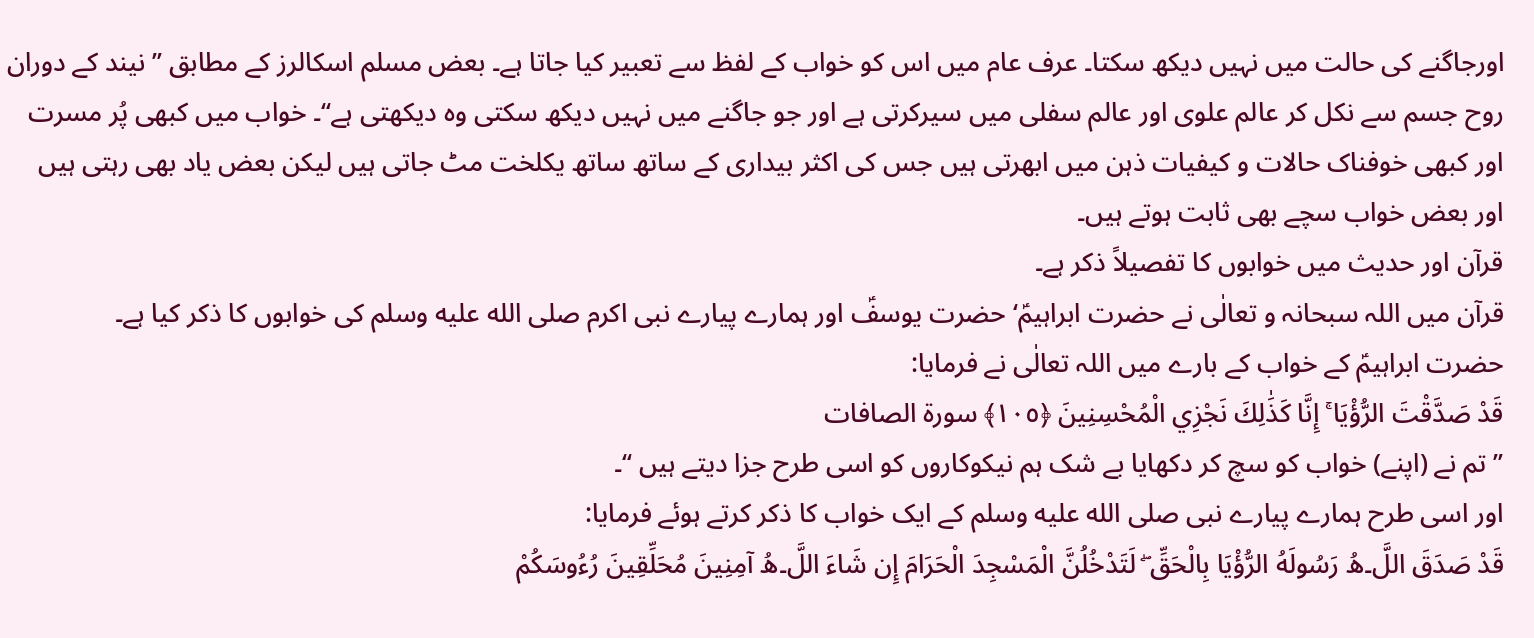اورجاگنے کی حالت میں نہیں دیکھ سکتا۔ عرف عام میں اس کو خواب کے لفظ سے تعبیر کیا جاتا ہے۔ بعض مسلم اسکالرز کے مطابق ’’ نیند کے دوران روح جسم سے نکل کر عالم علوی اور عالم سفلی میں سیرکرتی ہے اور جو جاگنے میں نہیں دیکھ سکتی وہ دیکھتی ہے‘‘۔ خواب میں کبھی پُر مسرت اور کبھی خوفناک حالات و کیفیات ذہن میں ابھرتی ہیں جس کی اکثر بیداری کے ساتھ ساتھ یکلخت مٹ جاتی ہیں لیکن بعض یاد بھی رہتی ہیں اور بعض خواب سچے بھی ثابت ہوتے ہیں۔
قرآن اور حدیث میں خوابوں کا تفصیلاً ذکر ہے۔
قرآن میں اللہ سبحانہ و تعالٰی نے حضرت ابراہیمؑ‘ حضرت یوسفؑ اور ہمارے پیارے نبی اکرم صلى الله عليه وسلم کی خوابوں کا ذکر کیا ہے۔
حضرت ابراہیمؑ کے خواب کے بارے میں اللہ تعالٰی نے فرمایا:
قَدْ صَدَّقْتَ الرُّؤْيَا ۚ إِنَّا كَذَٰلِكَ نَجْزِي الْمُحْسِنِينَ ﴿١٠٥﴾ سورة الصافات
’’ تم نے (اپنے) خواب کو سچ کر دکھایا بے شک ہم نیکوکاروں کو اسی طرح جزا دیتے ہیں ‘‘۔
اور اسی طرح ہمارے پیارے نبی صلى الله عليه وسلم کے ایک خواب کا ذکر کرتے ہوئے فرمایا:
قَدْ صَدَقَ اللَّ۔هُ رَسُولَهُ الرُّؤْيَا بِالْحَقِّ ۖ لَتَدْخُلُنَّ الْمَسْجِدَ الْحَرَامَ إِن شَاءَ اللَّ۔هُ آمِنِينَ مُحَلِّقِينَ رُءُوسَكُمْ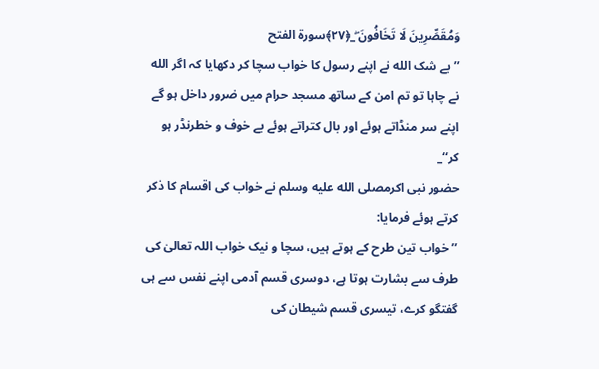وَمُقَصِّرِينَ لَا تَخَافُونَ ۖ_﴿٢٧﴾سورة الفتح
’’ بے شک الله نے اپنے رسول کا خواب سچا کر دکھایا کہ اگر الله نے چاہا تو تم امن کے ساتھ مسجد حرام میں ضرور داخل ہو گے اپنے سر منڈاتے ہوئے اور بال کتراتے ہوئے بے خوف و خطرنڈر ہو کر‘‘_
حضور نبی اکرمصلى الله عليه وسلم نے خواب کی اقسام کا ذکر کرتے ہوئے فرمایا:
’’ خواب تین طرح کے ہوتے ہیں، سچا و نیک خواب اللہ تعالیٰ کی طرف سے بشارت ہوتا ہے، دوسری قسم آدمی اپنے نفس سے ہی گفتگو کرے، تیسری قسم شیطان کی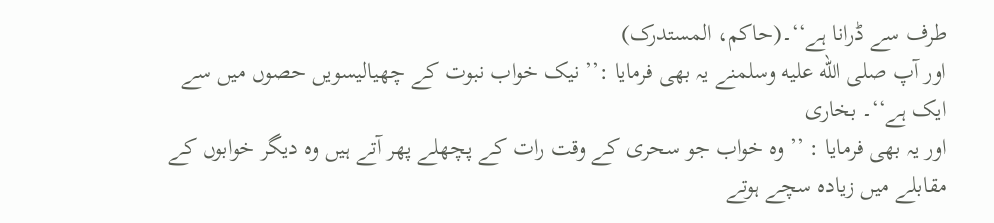طرف سے ڈرانا ہے‘‘۔(حاکم، المستدرک)
اور آپ صلى الله عليه وسلمنے یہ بھی فرمایا :’’ نیک خواب نبوت کے چھیالیسویں حصوں میں سے ایک ہے‘‘۔ بخاری
اور یہ بھی فرمایا : ’’ وہ خواب جو سحری کے وقت رات کے پچھلے پھر آتے ہیں وہ دیگر خوابوں کے مقابلے میں زیادہ سچے ہوتے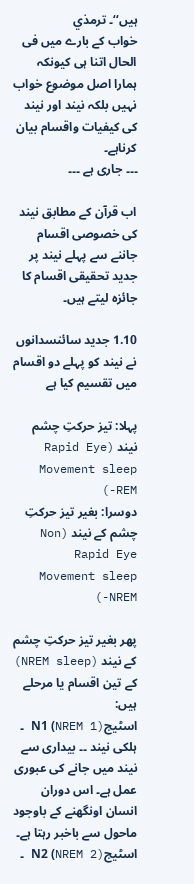ہیں‘‘۔ ترمذي
خواب کے بارے میں فی الحال اتنا ہی کیونکہ ہمارا اصل موضوع خواب نہیں بلکہ نیند اور نیند کی کیفیات واقسام بیان کرناہے۔
۔۔۔ جاری ہے ۔۔۔

اب قرآن کے مطابق نیند کی خصوصی اقسام جاننے سے پہلے نیند پر جدید تحقیقی اقسام کا جائزہ لیتے ہیں۔

1.10 جدید سائنسدانوں نے نیند کو پہلے دو اقسام میں تقسیم کیا ہے

پہلا: تیز حرکتِ چشم نیند (Rapid Eye Movement sleep -REM)
دوسرا: بغیر تیز حرکتِ چشم کے نیند (Non Rapid Eye Movement sleep -NREM)

پھر بغیر تیز حرکتِ چشم کے نیند (NREM sleep) کے تین اقسام یا مرحلے ہیں:
اسٹیجN1 (NREM 1) ۔ ہلکی نیند ۔۔ بیداری سے نیند میں جانے کی عبوری عمل ہے۔ اس دوران انسان اونگھنے کے باوجود ماحول سے باخبر رہتا ہے۔
اسٹیجN2 (NREM 2) ۔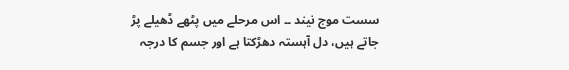سست موج نیند ۔۔ اس مرحلے میں پٹھے ڈھیلے پڑ جاتے ہیں، دل آہستہ دھڑکتا ہے اور جسم کا درجہ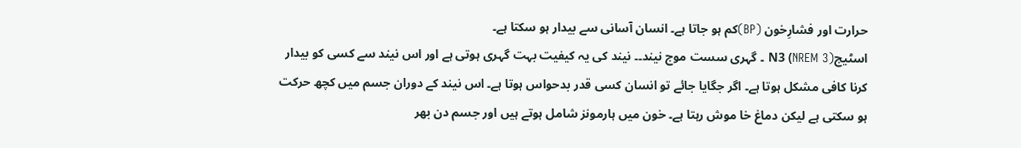حرارت اور فشارِخون (BP)کم ہو جاتا ہے۔ انسان آسانی سے بیدار ہو سکتا ہے۔
اسٹیجN3 (NREM 3) ۔ گہری سست موج نیند۔۔ نیند کی یہ کیفیت بہت گہری ہوتی ہے اور اس نیند سے کسی کو بیدار کرنا کافی مشکل ہوتا ہے۔ اگر جگایا جائے تو انسان کسی قدر بدحواس ہوتا ہے۔ اس نیند کے دوران جسم میں کچھ حرکت ہو سکتی ہے لیکن دماغ خا موش رہتا ہے۔ خون میں ہارمونز شامل ہوتے ہیں اور جسم دن بھر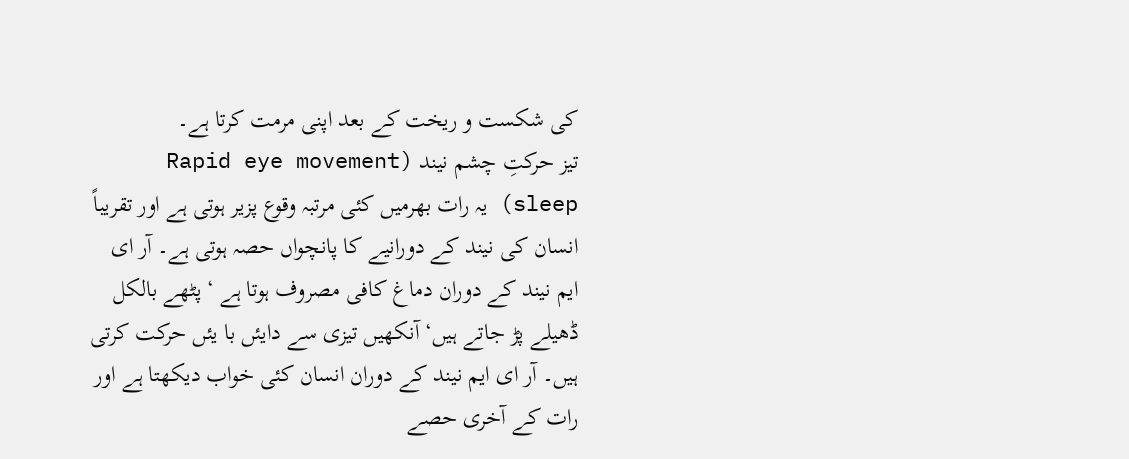کی شکست و ریخت کے بعد اپنی مرمت کرتا ہے۔
تیز حرکتِ چشم نیند (Rapid eye movement sleep) یہ رات بھرمیں کئی مرتبہ وقوع پزیر ہوتی ہے اور تقریباً انسان کی نیند کے دورانیے کا پانچواں حصہ ہوتی ہے۔ آر ای ایم نیند کے دوران دماغ کافی مصروف ہوتا ہے ‘ پٹھے بالکل ڈھیلے پڑ جاتے ہیں‘ آنکھیں تیزی سے دایئں با یئں حرکت کرتی ہیں۔ آر ای ایم نیند کے دوران انسان کئی خواب دیکھتا ہے اور رات کے آخری حصے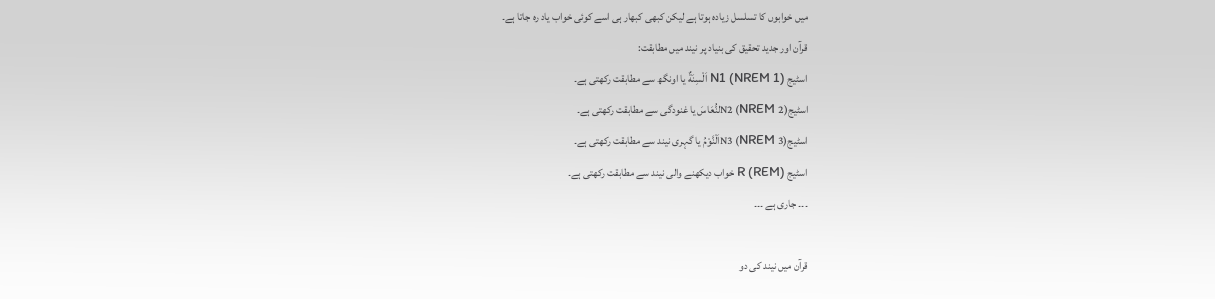میں خوابوں کا تسلسل زیادہ ہوتا ہے لیکن کبھی کبھار ہی اسے کوئی خواب یاد رہ جاتا ہے۔
قرآن اور جدید تحقیق کی بنیاد پر نیند میں مطابقت:
اسٹیج (NREM 1) N1 اَلْسِنَةٌ یا اونگھ سے مطابقت رکھتی ہے۔
اسٹیجN2 (NREM 2)لنُّعَاسَ یا غنودگی سے مطابقت رکھتی ہے۔
اسٹیجN3 (NREM 3)اَلْنَّوْمُ یا گہری نیند سے مطابقت رکھتی ہے۔
اسٹیج R (REM) خواب دیکھنے والی نیند سے مطابقت رکھتی ہے۔
۔۔۔ جاری ہے ۔۔۔

قرآن میں نیند کی دو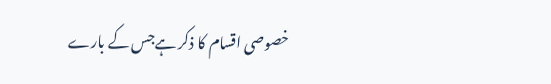خصوصی اقسام کا ذکر ہےجس کے بارے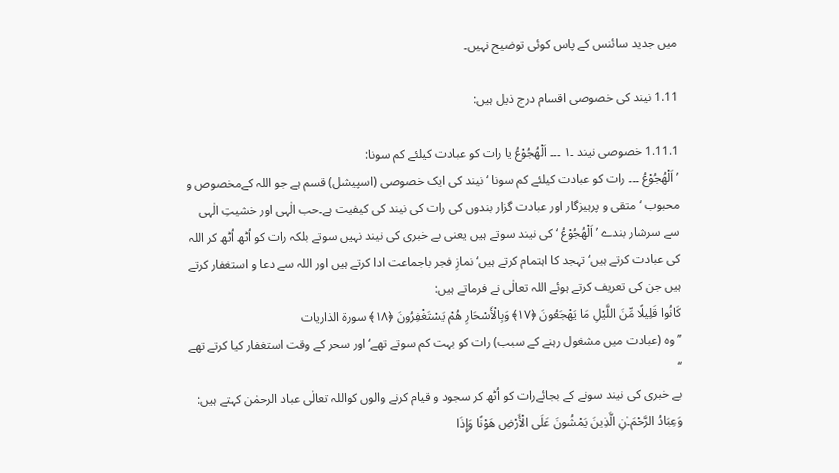میں جدید سائنس کے پاس کوئی توضیح نہیں۔

1.11 نیند کی خصوصی اقسام درج ذیل ہیں:

1.11.1 خصوصی نیند ۔۱ ۔۔۔ اَلْھُجُوْعُ یا رات کو عبادت کیلئے کم سونا:
’ اَلْھُجُوْعُ ۔۔۔ رات کو عبادت کیلئے کم سونا ‘ نیند کی ایک خصوصی (اسپیشل) قسم ہے جو اللہ کےمخصوص و محبوب ‘ متقی و پرہیزگار اور عبادت گزار بندوں کی رات کی نیند کی کیفیت ہے۔حب الٰہی اور خشیتِ الٰہی سے سرشار بندے ’ اَلْھُجُوْعُ ‘ کی نیند سوتے ہیں یعنی بے خبری کی نیند نہیں سوتے بلکہ رات کو اُٹھ اُٹھ کر اللہ کی عبادت کرتے ہیں‘ تہجد کا اہتمام کرتے ہیں‘ نمازِ فجر باجماعت ادا کرتے ہیں اور اللہ سے دعا و استغفار کرتے ہیں جن کی تعریف کرتے ہوئے اللہ تعالٰی نے فرماتے ہیں:
كَانُوا قَلِيلًا مِّنَ اللَّيْلِ مَا يَهْجَعُونَ ﴿١٧﴾ وَبِالْأَسْحَارِ هُمْ يَسْتَغْفِرُونَ ﴿١٨﴾ سورة الذاريات
’’ وہ (عبادت میں مشغول رہنے کے سبب) رات کو بہت کم سوتے تھے‘ اور سحر کے وقت استغفار کیا کرتے تھے ‘‘
بے خبری کی نیند سونے کے بجائےرات کو اُٹھ کر سجود و قیام کرنے والوں کواللہ تعالٰی عباد الرحمٰن کہتے ہیں:
وَعِبَادُ الرَّحْمَ۔ٰنِ الَّذِينَ يَمْشُونَ عَلَى الْأَرْضِ هَوْنًا وَإِذَا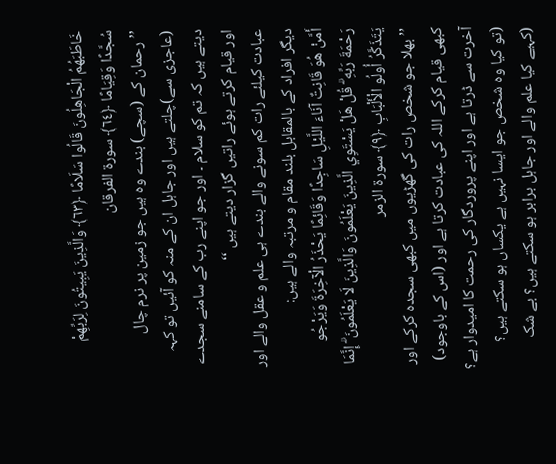خَاطَبَهُمُ الْجَاهِلُونَ قَالُوا سَلَامًا ﴿٦٣﴾ وَالَّذِينَ يَبِيتُونَ لِرَبِّهِمْ سُجَّدًا وَقِيَامًا ﴿٦٤﴾ سورۃ الفرقان
’’ رحمان کے (سچے) بندے وہ ہیں جو زمین پر نرم چال (عاجزی سے)چلتے ہیں اور جاہل ان کے منہ کو آئیں تو کہہ دیتے ہیں کہ تم کو سلام ۔ اور جو اپنے رب کے سامنے سجدے اور قیام کرتے ہوئے راتیں گزار دیتے ہیں ‘‘
عبادت کیلئے رات کم سونے والے بندے ہی علم و عقل والے اور دیگر افراد کے بالمقابل بلند مقام و مرتبہ والے ہیں:
أَمَّنْ هُوَ قَانِتٌ آنَاءَ اللَّيْلِ سَاجِدًا وَقَائِمًا يَحْذَرُ الْآخِرَةَ وَيَرْجُو رَحْمَةَ رَبِّهِ ۗ قُلْ هَلْ يَسْتَوِي الَّذِينَ يَعْلَمُونَ وَالَّذِينَ لَا يَعْلَمُونَ ۗ إِنَّمَا يَتَذَكَّرُ أُولُو الْأَلْبَابِ ﴿٩﴾ سورة الزمر
’’ بھلا جو شخص رات کی گھڑیوں میں کبھی سجدہ کرکے اور کبھی قیام کرکے اللہ کی عبادت کرتا ہے اور (اس کے باوجود) آخرت سے ڈرتا ہے اور اپنے پروردگار کی رحمت کا امیدوار ہے؟ (تو کیا وہ شخص جو ایسا نہیں ہے یکساں ہو سکتے ہیں؟ (کہیے کیا علم والے اور جاہل برابر ہو سکتے ہیں؟ بے شک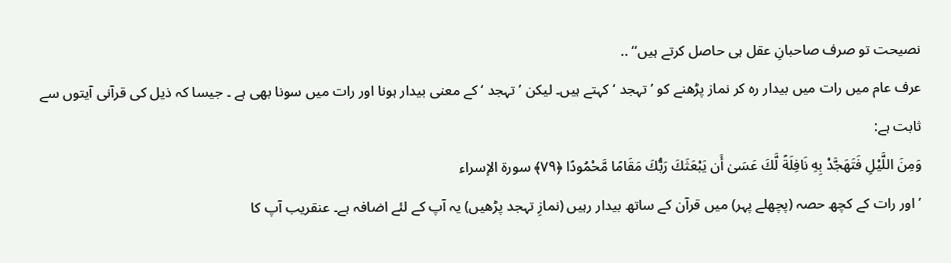نصیحت تو صرف صاحبانِ عقل ہی حاصل کرتے ہیں‘‘ ..
عرف عام میں رات میں بیدار رہ کر نماز پڑھنے کو ’ تہجد ‘ کہتے ہیں۔ لیکن ’ تہجد ‘ کے معنی بیدار ہونا اور رات میں سونا بھی ہے ۔ جیسا کہ ذیل کی قرآنی آیتوں سے ثابت ہے:
وَمِنَ اللَّيْلِ فَتَهَجَّدْ بِهِ نَافِلَةً لَّكَ عَسَىٰ أَن يَبْعَثَكَ رَبُّكَ مَقَامًا مَّحْمُودًا ﴿٧٩﴾ سورة الإسراء
’ اور رات کے کچھ حصہ (پچھلے پہر) میں قرآن کے ساتھ بیدار رہیں (نمازِ تہجد پڑھیں) یہ آپ کے لئے اضافہ ہے۔ عنقریب آپ کا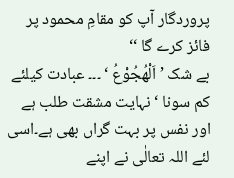پروردگار آپ کو مقامِ محمود پر فائز کرے گا ‘‘
بے شک ’ اَلْھُجُوْعُ ‘ ۔۔۔ عبادت کیلئے کم سونا ‘ نہایت مشقت طلب ہے اور نفس پر بہت گراں بھی ہے۔اسی لئے اللہ تعالٰی نے اپنے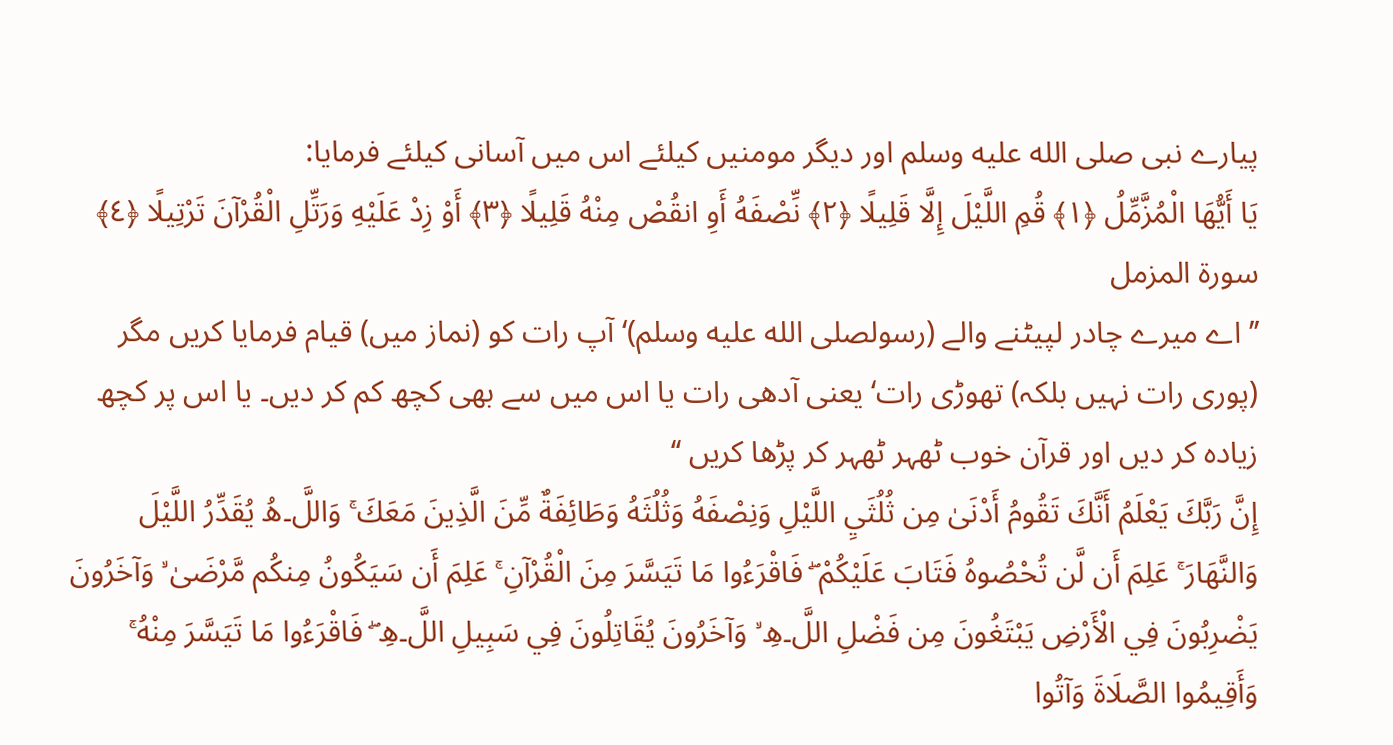پیارے نبی صلى الله عليه وسلم اور دیگر مومنیں کیلئے اس میں آسانی کیلئے فرمایا:
يَا أَيُّهَا الْمُزَّمِّلُ ﴿١﴾ قُمِ اللَّيْلَ إِلَّا قَلِيلًا ﴿٢﴾ نِّصْفَهُ أَوِ انقُصْ مِنْهُ قَلِيلًا ﴿٣﴾ أَوْ زِدْ عَلَيْهِ وَرَتِّلِ الْقُرْآنَ تَرْتِيلًا ﴿٤﴾ سورة المزمل
’’ اے میرے چادر لپیٹنے والے (رسولصلى الله عليه وسلم)‘ آپ رات کو (نماز میں) قیام فرمایا کریں مگر (پوری رات نہیں بلکہ) تھوڑی رات‘ یعنی آدھی رات یا اس میں سے بھی کچھ کم کر دیں۔ یا اس پر کچھ زیادہ کر دیں اور قرآن خوب ٹھہر ٹھہر کر پڑھا کریں ‘‘
إِنَّ رَبَّكَ يَعْلَمُ أَنَّكَ تَقُومُ أَدْنَىٰ مِن ثُلُثَيِ اللَّيْلِ وَنِصْفَهُ وَثُلُثَهُ وَطَائِفَةٌ مِّنَ الَّذِينَ مَعَكَ ۚ وَاللَّ۔هُ يُقَدِّرُ اللَّيْلَ وَالنَّهَارَ ۚ عَلِمَ أَن لَّن تُحْصُوهُ فَتَابَ عَلَيْكُمْ ۖ فَاقْرَءُوا مَا تَيَسَّرَ مِنَ الْقُرْآنِ ۚ عَلِمَ أَن سَيَكُونُ مِنكُم مَّرْضَىٰ ۙ وَآخَرُونَ يَضْرِبُونَ فِي الْأَرْضِ يَبْتَغُونَ مِن فَضْلِ اللَّ۔هِ ۙ وَآخَرُونَ يُقَاتِلُونَ فِي سَبِيلِ اللَّ۔هِ ۖ فَاقْرَءُوا مَا تَيَسَّرَ مِنْهُ ۚ وَأَقِيمُوا الصَّلَاةَ وَآتُوا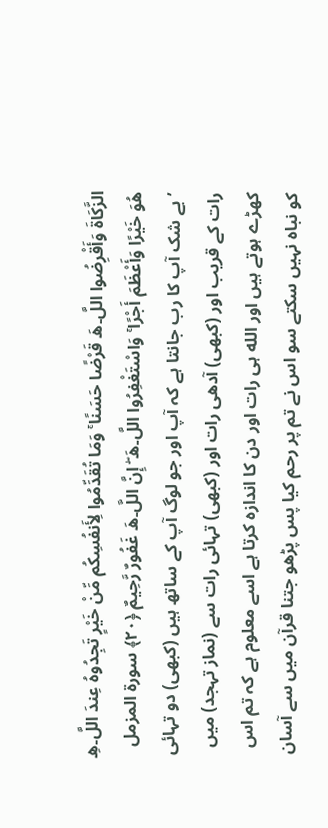الزَّكَاةَ وَأَقْرِضُوا اللَّ۔هَ قَرْضًا حَسَنًا ۚ وَمَا تُقَدِّمُوا لِأَنفُسِكُم مِّنْ خَيْرٍ تَجِدُوهُ عِندَ اللَّ۔هِ هُوَ خَيْرًا وَأَعْظَمَ أَجْرًا ۚ وَاسْتَغْفِرُوا اللَّ۔هَ ۖ إِنَّ اللَّ۔هَ غَفُورٌ رَّحِيمٌ ﴿٢٠﴾ سورة المزمل
’ بے شک آپ کا رب جانتا ہے کہ آپ اور جو لوگ آپ کے ساتھ ہیں (کبھی) دو تہائی رات کے قریب اور (کبھی) آدھی رات اور (کبھی) تہائی رات سے (نماز تہجد) میں کھڑے ہوتے ہیں اور الله ہی رات اور دن کا اندازہ کرتا ہے اسے معلوم ہے کہ تم اس کو نباہ نہیں سکتے سو اس نے تم پر رحم کیا پس پڑھو جتنا قرآن میں سے آسان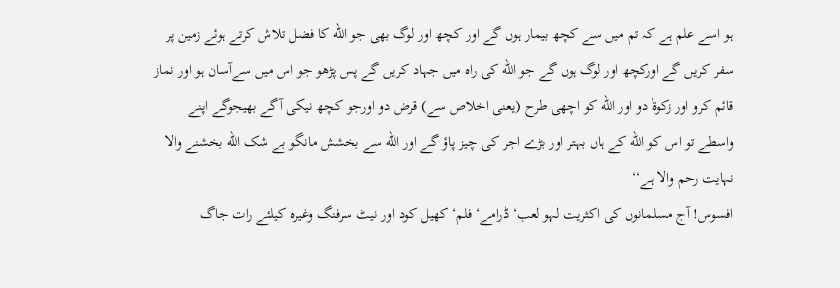ہو اسے علم ہے کہ تم میں سے کچھ بیمار ہوں گے اور کچھ اور لوگ بھی جو الله کا فضل تلاش کرتے ہوئے زمین پر سفر کریں گے اورکچھ اور لوگ ہوں گے جو الله کی راہ میں جہاد کریں گے پس پڑھو جو اس میں سےآسان ہو اور نماز قائم کرو اور زکوةٰ دو اور الله کو اچھی طرح (یعنی اخلاص سے) قرض دو اورجو کچھ نیکی آگے بھیجوگے اپنے واسطے تو اس کو الله کے ہاں بہتر اور بڑے اجر کی چیز پاؤ گے اور الله سے بخشش مانگو بے شک الله بخشنے والا نہایت رحم والا ہے‘‘
افسوس! آج مسلمانوں کی اکثریت لہو لعب‘ ڈرامے‘ فلم‘ کھیل کود اور نیٹ سرفنگ وغیرہ کیلئے رات جاگ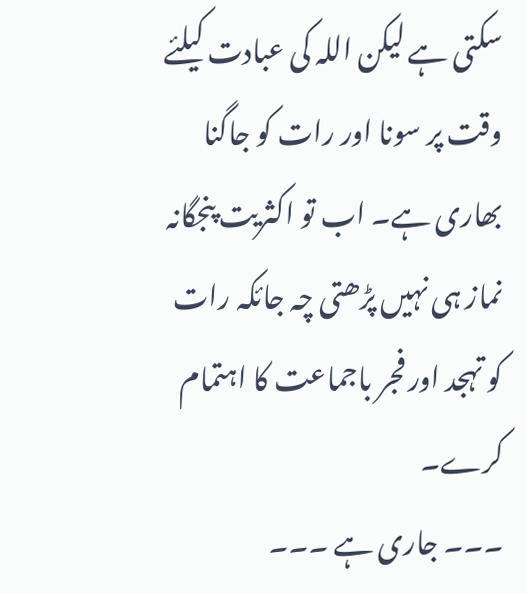سکتی ہے لیکن اللہ کی عبادت کیلئے وقت پر سونا اور رات کو جاگنا بھاری ہے۔ اب تو اکثریت پنجگانہ نماز ہی نہیں پڑھتی چہ جائکہ رات کو تہجد اور فجر باجماعت کا اہتمام کرے۔
۔۔۔ جاری ہے ۔۔۔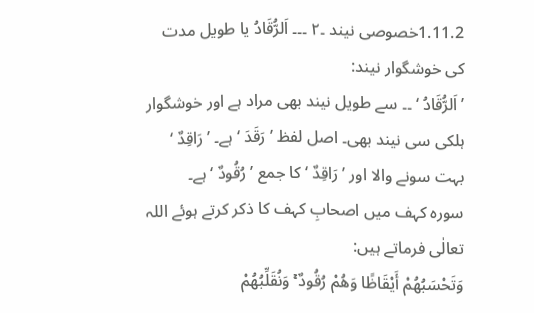1.11.2خصوصی نیند ۔۲ ۔۔۔ اَلرُّقَادُ یا طویل مدت کی خوشگوار نیند:
’ اَلرُّقَادُ ‘ ۔۔ سے طویل نیند بھی مراد ہے اور خوشگوار ہلکی سی نیند بھی۔ اصل لفظ ’ رَقَدَ ‘ ہے۔ ’ رَاقِدٌ ‘ بہت سونے والا اور ’ رَاقِدٌ ‘ کا جمع ’ رُقُودٌ ‘ ہے۔
سورہ کہف میں اصحابِ کہف کا ذکر کرتے ہوئے اللہ تعالٰی فرماتے ہیں:
وَتَحْسَبُهُمْ أَيْقَاظًا وَهُمْ رُقُودٌ ۚ وَنُقَلِّبُهُمْ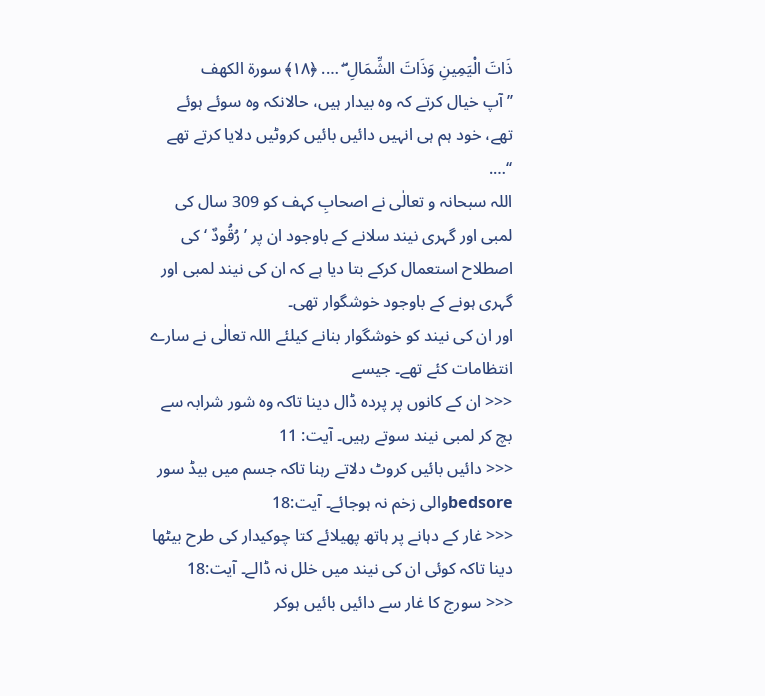ذَاتَ الْيَمِينِ وَذَاتَ الشِّمَالِ ۖ …. ﴿١٨﴾ سورة الكهف
’’ آپ خیال کرتے کہ وه بیدار ہیں، حالانکہ وه سوئے ہوئے تھے، خود ہم ہی انہیں دائیں بائیں کروٹیں دلایا کرتے تھے ‘‘….
اللہ سبحانہ و تعالٰی نے اصحابِ کہف کو 309 سال کی لمبی اور گہری نیند سلانے کے باوجود ان پر ’ رُقُودٌ ‘ کی اصطلاح استعمال کرکے بتا دیا ہے کہ ان کی نیند لمبی اور گہری ہونے کے باوجود خوشگوار تھی۔
اور ان کی نیند کو خوشگوار بنانے کیلئے اللہ تعالٰی نے سارے انتظامات کئے تھے۔ جیسے
<<< ان کے کانوں پر پردہ ڈال دینا تاکہ وہ شور شرابہ سے بچ کر لمبی نیند سوتے رہیں۔ آیت: 11
<<< دائیں بائیں کروٹ دلاتے رہنا تاکہ جسم میں بیڈ سور bedsoreوالی زخم نہ ہوجائے۔ آیت:18
<<< غار کے دہانے پر ہاتھ پھیلائے کتا چوکیدار کی طرح بیٹھا دینا تاکہ کوئی ان کی نیند میں خلل نہ ڈالے۔ آیت:18
<<< سورج کا غار سے دائیں بائیں ہوکر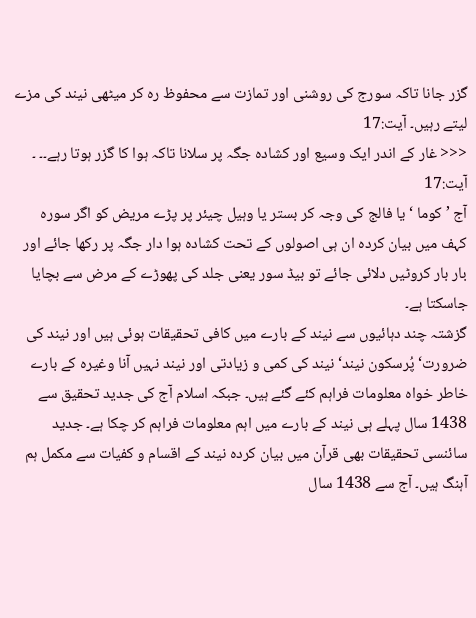گزر جانا تاکہ سورج کی روشنی اور تمازت سے محفوظ رہ کر میٹھی نیند کی مزے لیتے رہیں۔ آیت:17
<<< غار کے اندر ایک وسیع اور کشادہ جگہ پر سلانا تاکہ ہوا کا گزر ہوتا رہے۔۔ ۔ آیت:17
آج ’ کوما ‘ یا فالج کی وجہ کر بستر یا وہیل چیئر پر پڑے مریض کو اگر سورہ کہف میں بیان کردہ ان ہی اصولوں کے تحت کشادہ ہوا دار جگہ پر رکھا جائے اور بار بار کروٹیں دلائی جائے تو بیڈ سور یعنی جلد کی پھوڑے کے مرض سے بچایا جاسکتا ہے۔
گزشتہ چند دہائیوں سے نیند کے بارے میں کافی تحقیقات ہوئی ہیں اور نیند کی ضرورت‘ پُرسکون نیند‘ نیند کی کمی و زیادتی اور نیند نہیں آنا وغیرہ کے بارے خاطر خواہ معلومات فراہم کئے گئے ہیں۔ جبکہ اسلام آج کی جدید تحقیق سے 1438 سال پہلے ہی نیند کے بارے میں اہم معلومات فراہم کر چکا ہے۔ جدید سائنسی تحقیقات بھی قرآن میں بیان کردہ نیند کے اقسام و کفیات سے مکمل ہم آہنگ ہیں۔ آج سے 1438 سال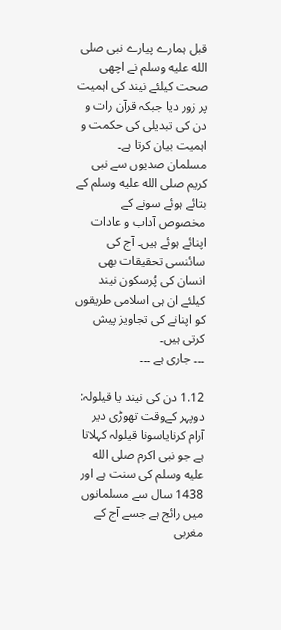قبل ہمارے پیارے نبی صلى الله عليه وسلم نے اچھی صحت کیلئے نیند کی اہمیت پر زور دیا جبکہ قرآن رات و دن کی تبدیلی کی حکمت و اہمیت بیان کرتا ہے۔
مسلمان صدیوں سے نبی کریم صلى الله عليه وسلم کے بتائے ہوئے سونے کے مخصوص آداب و عادات اپنائے ہوئے ہیں۔ آج کی سائنسی تحقیقات بھی انسان کی پُرسکون نیند کیلئے ان ہی اسلامی طریقوں کو اپنانے کی تجاویز پیش کرتی ہیں۔
۔۔۔ جاری ہے ۔۔۔

1.12 دن کی نیند یا قیلولہ:
دوپہر کےوقت تھوڑی دیر آرام کرنایاسونا قیلولہ کہلاتا ہے جو نبی اکرم صلى الله عليه وسلم کی سنت ہے اور 1438 سال سے مسلمانوں میں رائج ہے جسے آج کے مغربی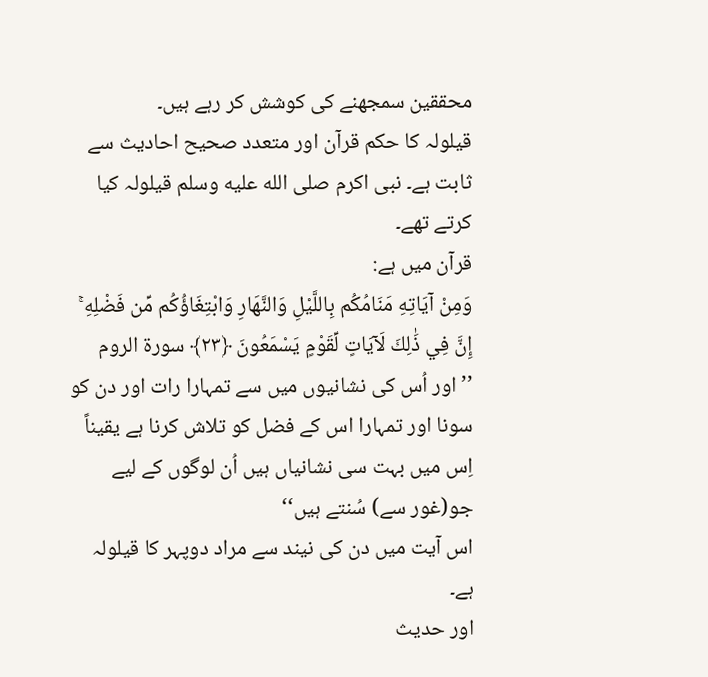محققین سمجھنے کی کوشش کر رہے ہیں۔
قیلولہ کا حکم قرآن اور متعدد صحیح احادیث سے ثابت ہے۔ نبی اکرم صلى الله عليه وسلم قیلولہ کیا کرتے تھے۔
قرآن میں ہے:
وَمِنْ آيَاتِهِ مَنَامُكُم بِاللَّيْلِ وَالنَّهَارِ وَابْتِغَاؤُكُم مِّن فَضْلِهِ ۚ إِنَّ فِي ذَٰلِكَ لَآيَاتٍ لِّقَوْمٍ يَسْمَعُونَ ﴿٢٣﴾ سورة الروم
’’ اور اُس کی نشانیوں میں سے تمہارا رات اور دن کو سونا اور تمہارا اس کے فضل کو تلاش کرنا ہے یقیناً اِس میں بہت سی نشانیاں ہیں اُن لوگوں کے لیے جو(غور سے) سُنتے ہیں‘‘
اس آیت میں دن کی نیند سے مراد دوپہر کا قیلولہ ہے۔
اور حدیث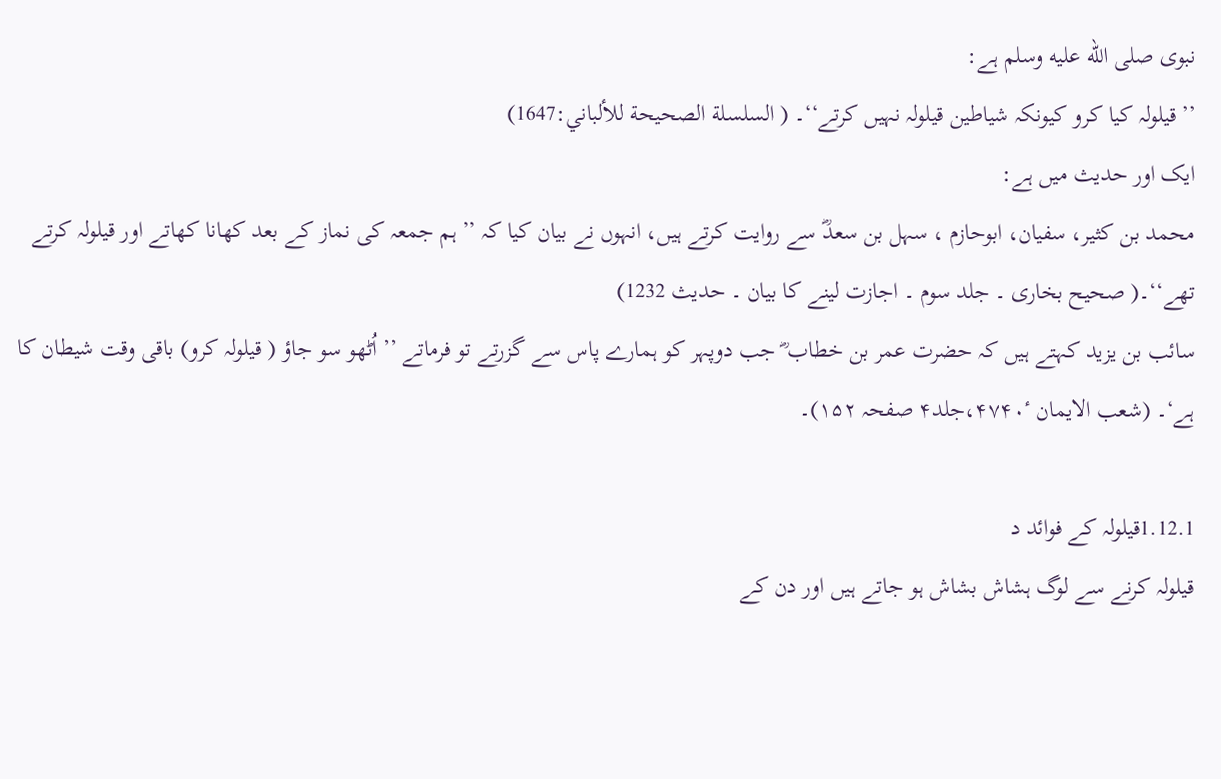نبوی صلى الله عليه وسلم ہے:
’’ قیلولہ کیا کرو کیونکہ شیاطین قیلولہ نہیں کرتے‘‘۔ ( السلسلة الصحيحة للألباني:1647)
ایک اور حدیث میں ہے:
محمد بن کثیر، سفیان، ابوحازم ، سہل بن سعدؓ سے روایت کرتے ہیں، انہوں نے بیان کیا کہ ’’ ہم جمعہ کی نماز کے بعد کھانا کھاتے اور قیلولہ کرتے تھے‘‘۔( صحیح بخاری ۔ جلد سوم ۔ اجازت لینے کا بیان ۔ حدیث 1232)
سائب بن یزید کہتے ہیں کہ حضرت عمر بن خطاب ؓ جب دوپہر کو ہمارے پاس سے گزرتے تو فرماتے ’’ اُٹھو سو جاؤ ( قیلولہ کرو) باقی وقت شیطان کا ہے‘۔ (شعب الایمان ٴ۴۷۴۰،جلد۴ صفحہ ۱۵۲)۔

1.12.1قیلولہ کے فوائد د
قیلولہ کرنے سے لوگ ہشاش بشاش ہو جاتے ہیں اور دن کے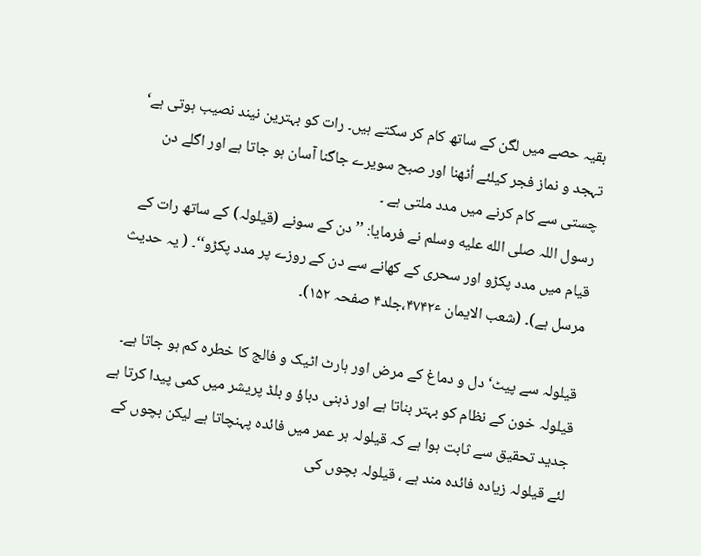بقیہ حصے میں لگن کے ساتھ کام کر سکتے ہیں۔ رات کو بہترین نیند نصیب ہوتی ہے‘ تہجد و نماز فجر کیلئے اُٹھنا اور صبح سویرے جاگنا آسان ہو جاتا ہے اور اگلے دن چستی سے کام کرنے میں مدد ملتی ہے ۔
رسول اللہ صلى الله عليه وسلم نے فرمایا: ’’ دن کے سونے (قیلولہ) کے ساتھ رات کے قیام میں مدد پکڑو اور سحری کے کھانے سے دن کے روزے پر مدد پکڑو‘‘۔ ( یہ حدیث مرسل ہے)۔ (شعب الایمان ٴ۴۷۴۲،جلد۴ صفحہ ۱۵۲)۔

قیلولہ سے پیٹ‘ دل و دماغ کے مرض اور ہارٹ اٹیک و فالج کا خطرہ کم ہو جاتا ہے۔ قیلولہ خون کے نظام کو بہتر بناتا ہے اور ذہنی دباؤ و بلڈ پریشر میں کمی پیدا کرتا ہے جدید تحقیق سے ثابت ہوا ہے کہ قیلولہ ہر عمر میں فائدہ پہنچاتا ہے لیکن بچوں کے لئے قیلولہ زیادہ فائدہ مند ہے ، قیلولہ بچوں کی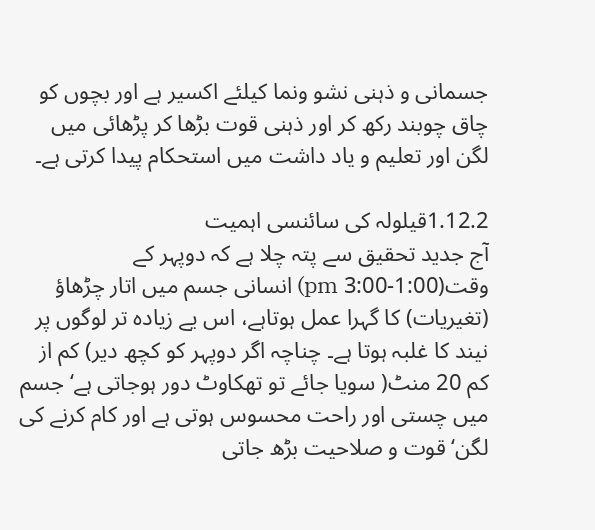جسمانی و ذہنی نشو ونما کیلئے اکسیر ہے اور بچوں کو چاق چوبند رکھ کر اور ذہنی قوت بڑھا کر پڑھائی میں لگن اور تعلیم و یاد داشت میں استحکام پیدا کرتی ہے۔

1.12.2قیلولہ کی سائنسی اہمیت
آج جدید تحقیق سے پتہ چلا ہے کہ دوپہر کے وقت(1:00-3:00 pm) انسانی جسم میں اتار چڑھاؤ (تغیریات) کا گہرا عمل ہوتاہے، اس یے زیادہ تر لوگوں پر نیند کا غلبہ ہوتا ہے۔ چناچہ اگر دوپہر کو کچھ دیر) کم از کم 20 منٹ( سویا جائے تو تھکاوٹ دور ہوجاتی ہے‘ جسم میں چستی اور راحت محسوس ہوتی ہے اور کام کرنے کی لگن‘ قوت و صلاحیت بڑھ جاتی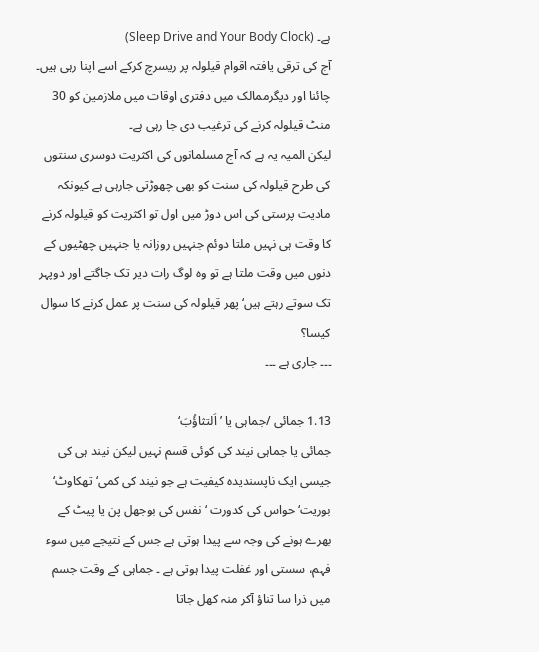ہے۔ (Sleep Drive and Your Body Clock)
آج کی ترقی یافتہ اقوام قیلولہ پر ریسرچ کرکے اسے اپنا رہی ہیں۔ چائنا اور دیگرممالک میں دفتری اوقات میں ملازمین کو 30 منٹ قیلولہ کرنے کی ترغیب دی جا رہی ہے۔
لیکن المیہ یہ ہے کہ آج مسلمانوں کی اکثریت دوسری سنتوں کی طرح قیلولہ کی سنت کو بھی چھوڑتی جارہی ہے کیونکہ مادیت پرستی کی اس دوڑ میں اول تو اکثریت کو قیلولہ کرنے کا وقت ہی نہیں ملتا دوئم جنہیں روزانہ یا جنہیں چھٹیوں کے دنوں میں وقت ملتا ہے تو وہ لوگ رات دیر تک جاگتے اور دوپہر تک سوتے رہتے ہیں‘ پھر قیلولہ کی سنت پر عمل کرنے کا سوال کیسا؟
۔۔۔ جاری ہے ۔۔۔

1.13 جمائی /جماہی یا ’ اَلتثاؤُبَ‘
جمائی یا جماہی نيند کی کوئی قسم نہیں لیکن نیند ہی کی جیسی ایک ناپسندیدہ کیفیت ہے جو نیند کی کمی‘ تھکاوٹ‘ بوریت‘ حواس کی کدورت ‘ نفس کی بوجھل پن یا پیٹ کے بھرے ہونے کی وجہ سے پیدا ہوتی ہے جس کے نتیجے میں سوء فہم، سستی اور غفلت پیدا ہوتی ہے ۔ جماہی کے وقت جسم میں ذرا سا تناؤ آکر منہ کھل جاتا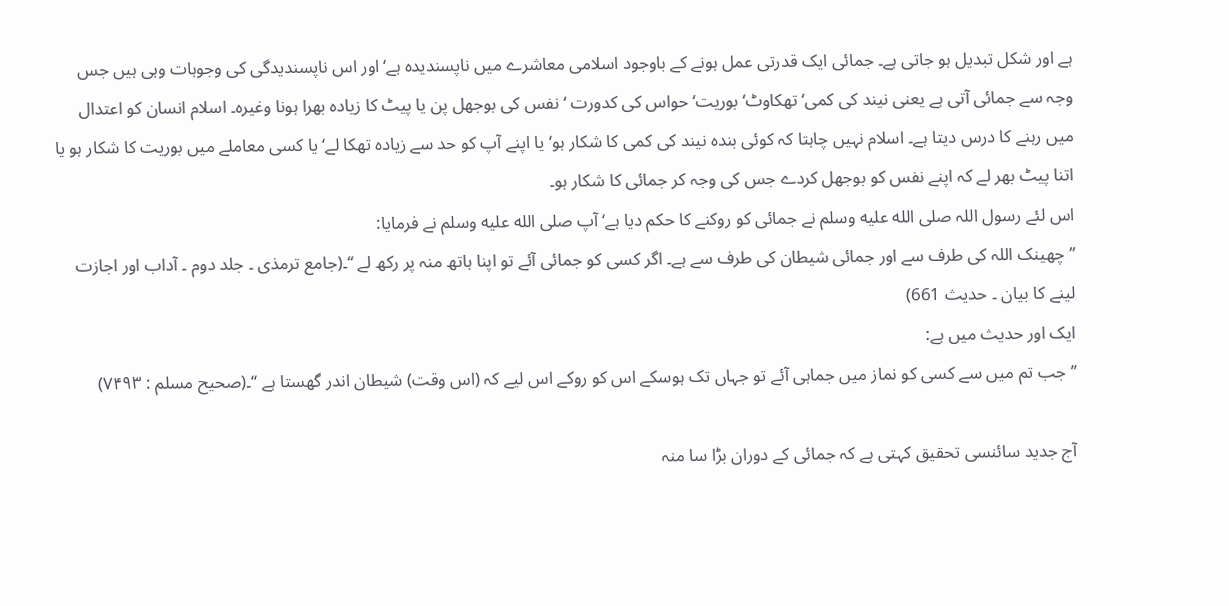ہے اور شکل تبدیل ہو جاتی ہے۔ جمائی ایک قدرتی عمل ہونے کے باوجود اسلامی معاشرے میں ناپسندیدہ ہے‘اور اس ناپسندیدگی کی وجوہات وہی ہیں جس وجہ سے جمائی آتی ہے یعنی نیند کی کمی‘ تھکاوٹ‘ بوریت‘ حواس کی کدورت ‘ نفس کی بوجھل پن یا پیٹ کا زیادہ بھرا ہونا وغیرہ۔ اسلام انسان کو اعتدال میں رہنے کا درس دیتا ہے۔ اسلام نہیں چاہتا کہ کوئی بندہ نیند کی کمی کا شکار ہو‘ یا اپنے آپ کو حد سے زیادہ تھکا لے‘ یا کسی معاملے میں بوریت کا شکار ہو یا اتنا پیٹ بھر لے کہ اپنے نفس کو بوجھل کردے جس کی وجہ کر جمائی کا شکار ہو۔
اس لئے رسول اللہ صلى الله عليه وسلم نے جمائی کو روکنے کا حکم دیا ہے‘ آپ صلى الله عليه وسلم نے فرمایا:
’’ چھینک اللہ کی طرف سے اور جمائی شیطان کی طرف سے ہے۔ اگر کسی کو جمائی آئے تو اپنا ہاتھ منہ پر رکھ لے ‘‘۔(جامع ترمذی ۔ جلد دوم ۔ آداب اور اجازت لینے کا بیان ۔ حدیث 661)
ایک اور حدیث میں ہے:
’’ جب تم میں سے کسی کو نماز میں جماہی آئے تو جہاں تک ہوسکے اس کو روکے اس لیے کہ (اس وقت) شیطان اندر گھستا ہے ‘‘۔(صحیح مسلم : ۷۴۹۳)

آج جدید سائنسی تحقیق کہتی ہے کہ جمائی کے دوران بڑا سا منہ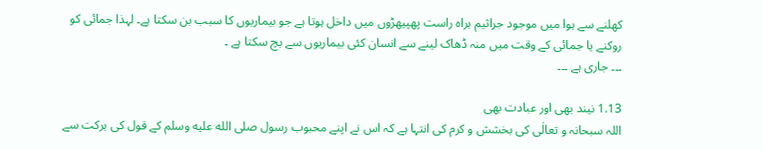کھلنے سے ہوا میں موجود جراثیم براہ راست پھپیھڑوں میں داخل ہوتا ہے جو بیماریوں کا سبب بن سکتا ہے۔ لہذا جمائی کو روکنے یا جمائی کے وقت میں منہ ڈھاک لینے سے انسان کئی بیماریوں سے بچ سکتا ہے ۔
۔۔۔ جاری ہے ۔۔۔

1.13 نیند بھی اور عبادت بھی
اللہ سبحانہ و تعالٰی کی بخشش و کرم کی انتہا ہے کہ اس نے اپنے محبوب رسول صلى الله عليه وسلم کے قول کی برکت سے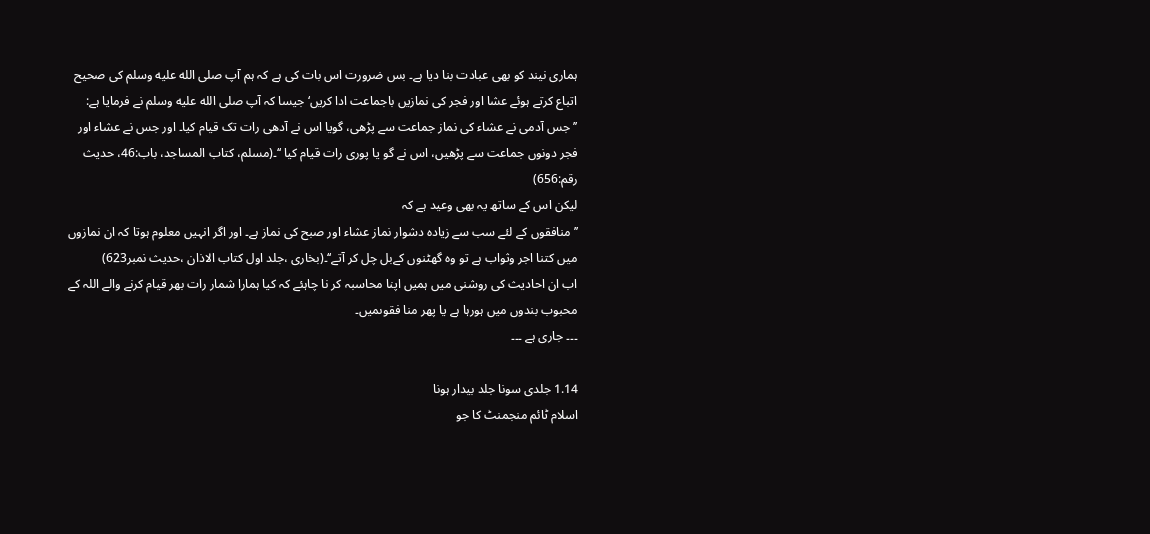ہماری نیند کو بھی عبادت بنا دیا ہے۔ بس ضرورت اس بات کی ہے کہ ہم آپ صلى الله عليه وسلم کی صحیح اتباع کرتے ہوئے عشا اور فجر کی نمازیں باجماعت ادا کریں‘ جیسا کہ آپ صلى الله عليه وسلم نے فرمایا ہے:
’’ جس آدمی نے عشاء کی نماز جماعت سے پڑھی، گویا اس نے آدھی رات تک قیام کیا۔ اور جس نے عشاء اور فجر دونوں جماعت سے پڑھیں، اس نے گو یا پوری رات قیام کیا ‘‘۔(مسلم، کتاب المساجد، باب:46، حدیث رقم:656)
لیکن اس کے ساتھ یہ بھی وعید ہے کہ
’’ منافقوں کے لئے سب سے زیادہ دشوار نماز عشاء اور صبح کی نماز ہے۔ اور اگر انہیں معلوم ہوتا کہ ان نمازوں میں کتنا اجر وثواب ہے تو وہ گھٹنوں کےبل چل کر آتے‘‘۔(بخاری ،جلد اول کتاب الاذان ،حدیث نمبر623)
اب ان احادیث کی روشنی میں ہمیں اپنا محاسبہ کر نا چاہئے کہ کیا ہمارا شمار رات بھر قیام کرنے والے اللہ کے محبوب بندوں میں ہورہا ہے یا پھر منا فقوںمیں۔
۔۔۔ جاری ہے ۔۔۔

1.14 جلدی سونا جلد بیدار ہونا
اسلام ٹائم منجمنٹ کا جو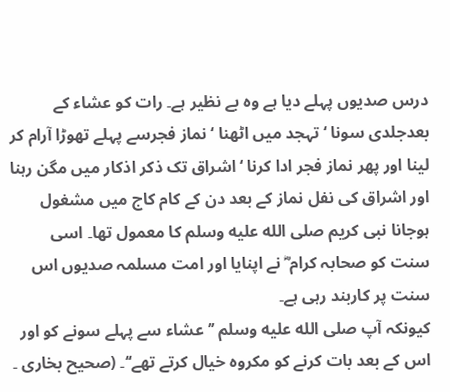درس صدیوں پہلے دیا ہے وہ بے نظیر ہے۔ رات کو عشاء کے بعدجلدی سونا ‘ تہجد میں اٹھنا ‘ نماز فجرسے پہلے تھوڑا آرام کر لینا اور پھر نماز فجر ادا کرنا ‘اشراق تک ذکر اذکار میں مگن رہنا اور اشراق کی نفل نماز کے بعد دن کے کام کاج میں مشغول ہوجانا نبی کریم صلى الله عليه وسلم کا معمول تھا۔ اسی سنت کو صحابہ کرام ؓ نے اپنایا اور امت مسلمہ صدیوں اس سنت پر کاربند رہی ہے۔
کیونکہ آپ صلى الله عليه وسلم ’’ عشاء سے پہلے سونے کو اور اس کے بعد بات کرنے کو مکروہ خیال کرتے تھے‘‘۔ (صحیح بخاری ۔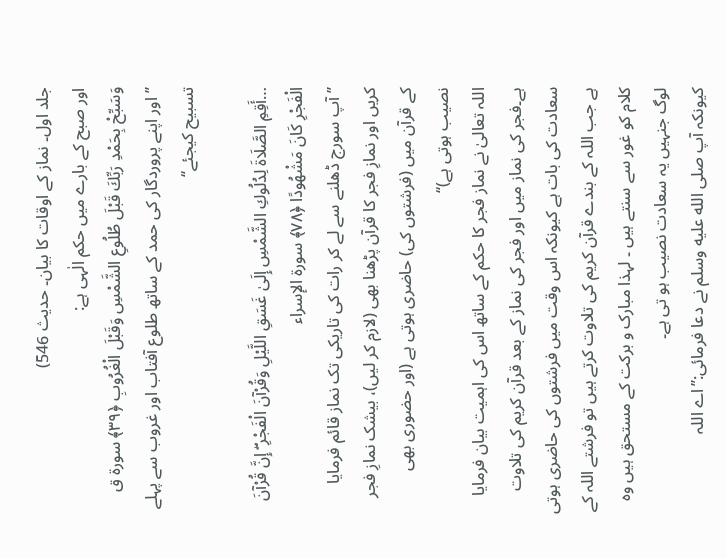جلد اول۔ نماز کے اوقات کا بیان۔ حدیث 546)
اور صبح کے بارے میں حکم الٰہی ہے:
وَسَبِّحْ بِحَمْدِ رَبِّكَ قَبْلَ طُلُوعِ الشَّمْسِ وَقَبْلَ الْغُرُوبِ ﴿٣٩﴾ سورة ق
’’ اور اپنے پروردگار کی حمد کے ساتھ طلوع آفتاب اور غروب سے پہلے تسبیح کیجئے‘‘

…أَقِمِ الصَّلَاةَ لِدُلُوكِ الشَّمْسِ إِلَىٰ غَسَقِ اللَّيْلِ وَقُرْآنَ الْفَجْرِ ۖ إِنَّ قُرْآنَ الْفَجْرِ كَانَ مَشْهُودًا ﴿٧٨﴾ سورة الإسراء
’’ آپ سورج ڈھلنے سے لے کر رات کی تاریکی تک نماز قائم فرمایا کریں اور نمازِ فجر کا قرآن پڑھنا بھی (لازم کر لیں)، بیشک نمازِ فجر کے قرآن میں (فرشتوں کی) حاضری ہوتی ہے (اور حضوری بھی نصیب ہوتی ہے)‘‘
اللہ تعالیٰ نے نماز فجر کا حکم کے ساتھ اس کی اہمیت بیان فرمایا ہے۔فجر کی نماز میں اور فجر کی نماز کے بعد قرآن کریم کی تلاوت سعادت کی بات ہے کیونکہ اس وقت میں فرشتوں کی حاضری ہوتی ہے جب اللہ کے بندے قرآن کریم کی تلاوت کرتے ہیں تو فرشتے اللہ کے کلام کو غور سے سنتے ہیں ۔ لہذا مبارک و برکت کے مستحق ہیں وہ لوگ جنہیں یہ سعادت نصیب ہو تی ہے۔
کیونکہ آپ صلى الله عليه وسلم نے دعا فرمائی:’’اے اللہ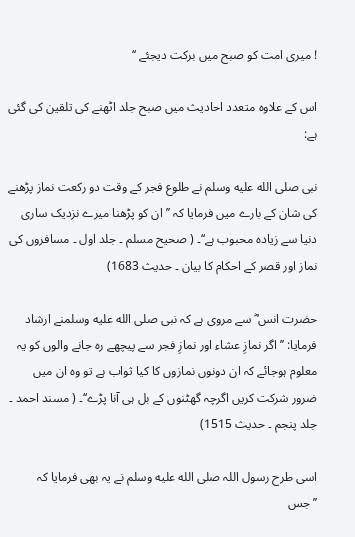! میری امت کو صبح میں برکت دیجئے ‘‘

اس کے علاوہ متعدد احادیث میں صبح جلد اٹھنے کی تلقین کی گئی ہے:

نبی صلى الله عليه وسلم نے طلوع فجر کے وقت دو رکعت نماز پڑھنے کی شان کے بارے میں فرمایا کہ ’’ ان کو پڑھنا میرے نزدیک ساری دنیا سے زیادہ محبوب ہے‘‘۔ ( صحیح مسلم ۔ جلد اول ۔ مسافروں کی نماز اور قصر کے احکام کا بیان ۔ حدیث 1683)

حضرت انس ؓ سے مروی ہے کہ نبی صلى الله عليه وسلمنے ارشاد فرمایا: ’’ اگر نمازِ عشاء اور نمازِ فجر سے پیچھے رہ جانے والوں کو یہ معلوم ہوجائے کہ ان دونوں نمازوں کا کیا ثواب ہے تو وہ ان میں ضرور شرکت کریں اگرچہ گھٹنوں کے بل ہی آنا پڑے‘‘۔ ( مسند احمد ۔ جلد پنجم ۔ حدیث 1515)

اسی طرح رسول اللہ صلى الله عليه وسلم نے یہ بھی فرمایا کہ ’’جس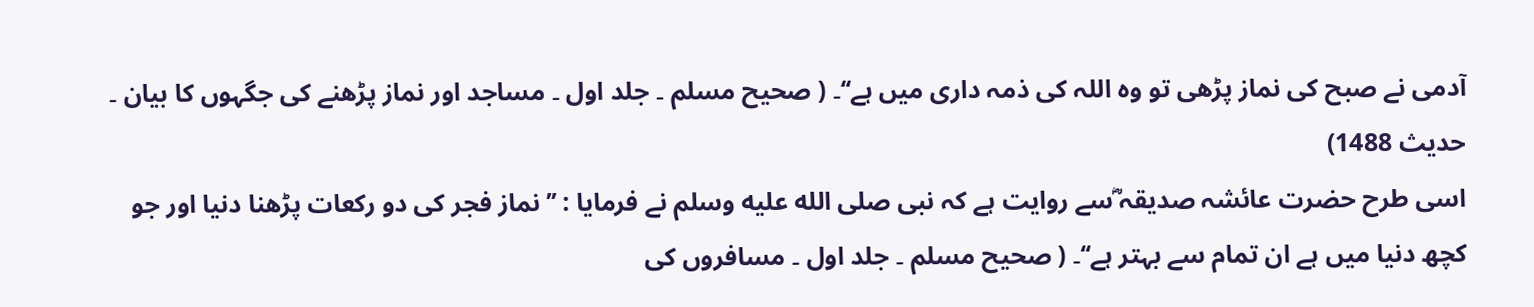آدمی نے صبح کی نماز پڑھی تو وہ اللہ کی ذمہ داری میں ہے‘‘۔ ( صحیح مسلم ۔ جلد اول ۔ مساجد اور نماز پڑھنے کی جگہوں کا بیان ۔ حدیث 1488)
اسی طرح حضرت عائشہ صدیقہ ؓسے روایت ہے کہ نبی صلى الله عليه وسلم نے فرمایا : ’’نماز فجر کی دو رکعات پڑھنا دنیا اور جو کچھ دنیا میں ہے ان تمام سے بہتر ہے‘‘۔ ( صحیح مسلم ۔ جلد اول ۔ مسافروں کی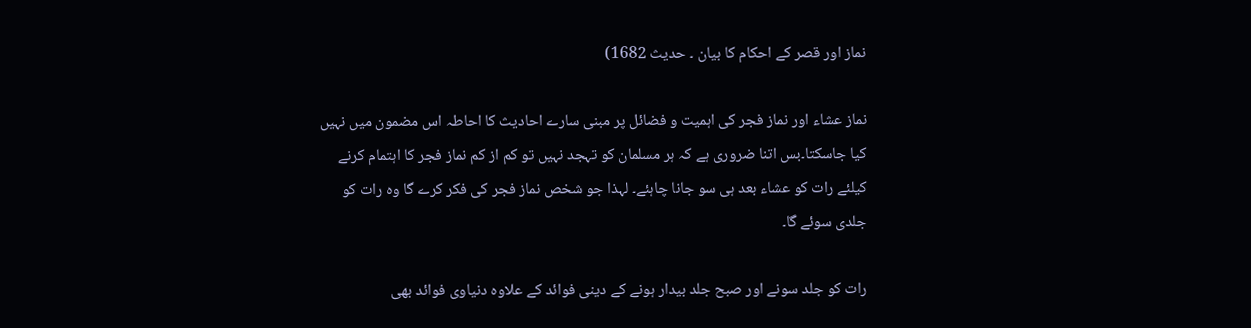نماز اور قصر کے احکام کا بیان ۔ حدیث 1682)

نماز عشاء اور نماز فجر کی اہمیت و فضائل پر مبنی سارے احادیث کا احاطہ اس مضمون میں نہیں کیا جاسکتا۔بس اتنا ضروری ہے کہ ہر مسلمان کو تہجد نہیں تو کم از کم نماز فجر کا اہتمام کرنے کیلئے رات کو عشاء بعد ہی سو جانا چاہئے۔ لہذا جو شخص نماز فجر کی فکر کرے گا وہ رات کو جلدی سوئے گا۔

رات کو جلد سونے اور صبح جلد بیدار ہونے کے دینی فوائد کے علاوہ دنیاوی فوائد بھی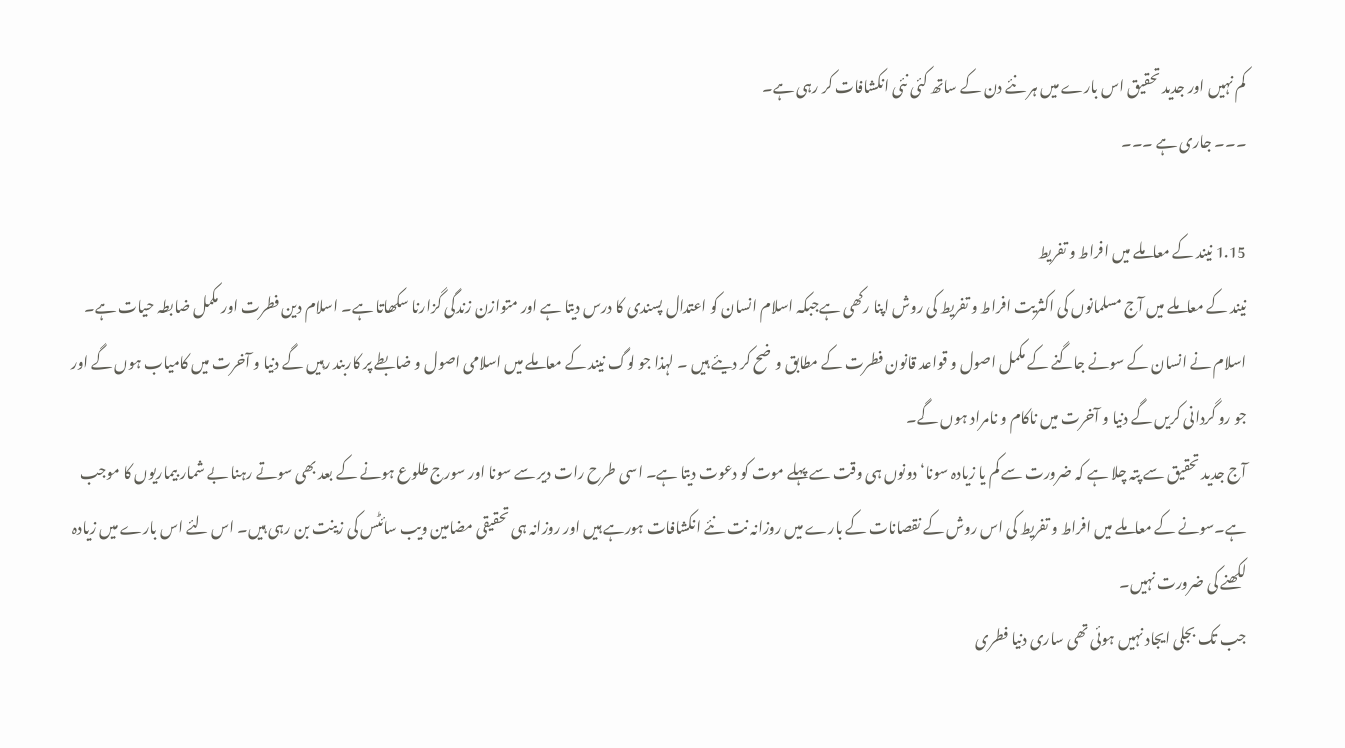کم نہیں اور جدید تحقیق اس بارے میں ہر نئے دن کے ساتھ کئی نئی انکشافات کر رہی ہے۔
۔۔۔ جاری ہے ۔۔۔

1.15 نیند کے معاملے میں افراط و تفریط
نیند کے معاملے میں آج مسلمانوں کی اکثریت افراط و تفریط کی روش اپنا رکھی ہےجبکہ اسلام انسان کو اعتدال پسندی کا درس دیتا ہے اور متوازن زندگی گزارنا سکھاتا ہے۔ اسلام دین فطرت اور مکمل ضابطہ حیات ہے۔ اسلام نے انسان کے سونے جاگنے کے مکمل اصول و قواعد قانون فطرت کے مطابق وضح کر دیئے ہیں ۔ لہذا جو لوگ نیند کے معاملے میں اسلامی اصول و ضابطے پر کاربند رہیں گے دنیا و آخرت میں کامیاب ہوں گے اور جو رو گردانی کریں گے دنیا و آخرت میں ناکام و نامراد ہوں گے۔
آج جدید تحقیق سے پتہ چلا ہے کہ ضرورت سے کم یا زیادہ سونا‘ دونوں ہی وقت سے پہلے موت کو دعوت دیتا ہے۔ اسی طرح رات دیر سے سونا اور سورج طلوع ہونے کے بعد بھی سوتے رہنا بے شمار بیماریوں کا موجب ہے۔سونے کے معاملے میں افراط و تفریط کی اس روش کے نقصانات کے بارے میں روزانہ نت نئے انکشافات ہورہے ہیں اور روزانہ ہی تحقیقی مضامین ویب سائٹس کی زینت بن رہی ہیں۔ اس لئے اس بارے میں زیادہ لکھنے کی ضرورت نہیں۔
جب تک بجلی ایجاد نہیں ہوئی تھی ساری دنیا فطری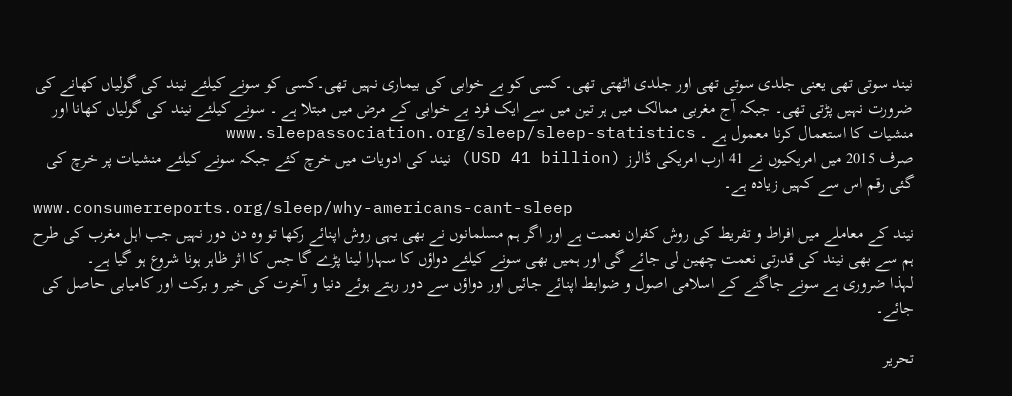نیند سوتی تھی یعنی جلدی سوتی تھی اور جلدی اٹھتی تھی۔ کسی کو بے خوابی کی بیماری نہیں تھی۔کسی کو سونے کیلئے نیند کی گولیاں کھانے کی ضرورت نہیں پڑتی تھی۔ جبکہ آج مغربی ممالک میں ہر تین میں سے ایک فرد بے خوابی کے مرض میں مبتلا ہے ۔ سونے کیلئے نیند کی گولیاں کھانا اور منشیات کا استعمال کرنا معمول ہے ۔ www.sleepassociation.org/sleep/sleep-statistics
صرف 2015 میں امریکیوں نے 41 ارب امریکی ڈالرز (USD 41 billion) نیند کی ادویات میں خرچ کئے جبکہ سونے کیلئے منشیات پر خرچ کی گئی رقم اس سے کہیں زیادہ ہے۔
www.consumerreports.org/sleep/why-americans-cant-sleep
نیند کے معاملے میں افراط و تفریط کی روش کفران نعمت ہے اور اگر ہم مسلمانوں نے بھی یہی روش اپنائے رکھا تو وہ دن دور نہیں جب اہل مغرب کی طرح ہم سے بھی نیند کی قدرتی نعمت چھین لی جائے گی اور ہمیں بھی سونے کیلئے دواؤں کا سہارا لینا پڑے گا جس کا اثر ظاہر ہونا شروع ہو گیا ہے۔
لہذا ضروری ہے سونے جاگنے کے اسلامی اصول و ضوابط اپنائے جائیں اور دواؤں سے دور رہتے ہوئے دنیا و آخرت کی خیر و برکت اور کامیابی حاصل کی جائے۔

تحریر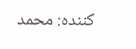کنندہ: محمد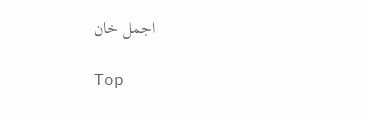اجمل خان

Top